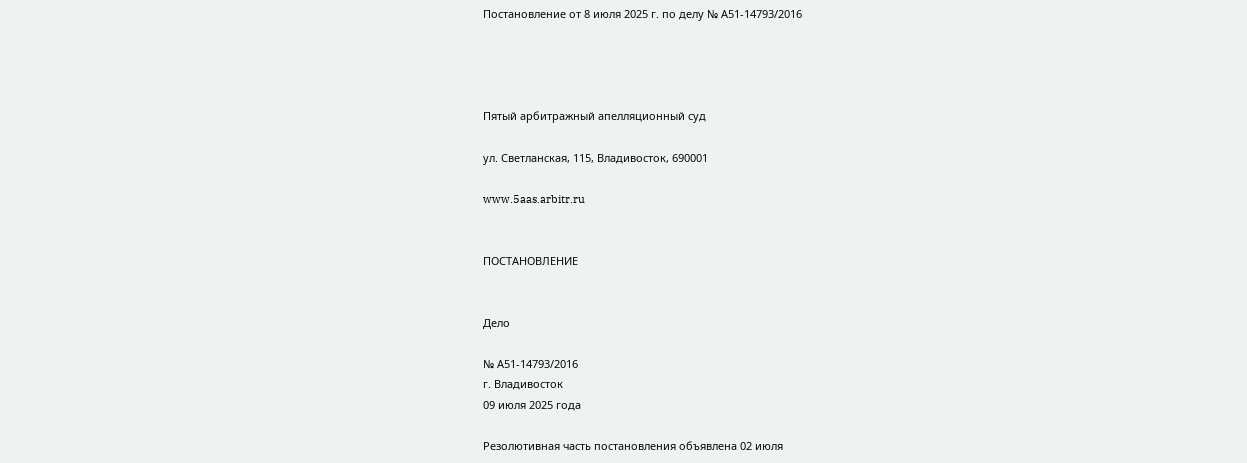Постановление от 8 июля 2025 г. по делу № А51-14793/2016




Пятый арбитражный апелляционный суд

ул. Светланская, 115, Владивосток, 690001

www.5aas.arbitr.ru


ПОСТАНОВЛЕНИЕ


Дело

№ А51-14793/2016
г. Владивосток
09 июля 2025 года

Резолютивная часть постановления объявлена 02 июля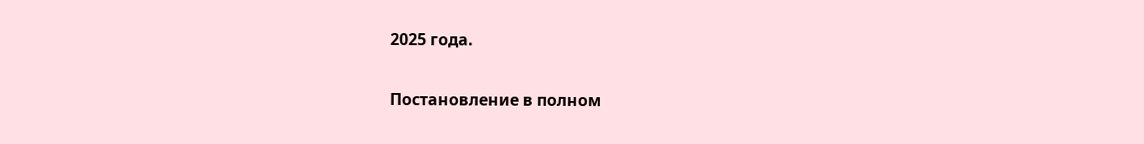2025 года.

Постановление в полном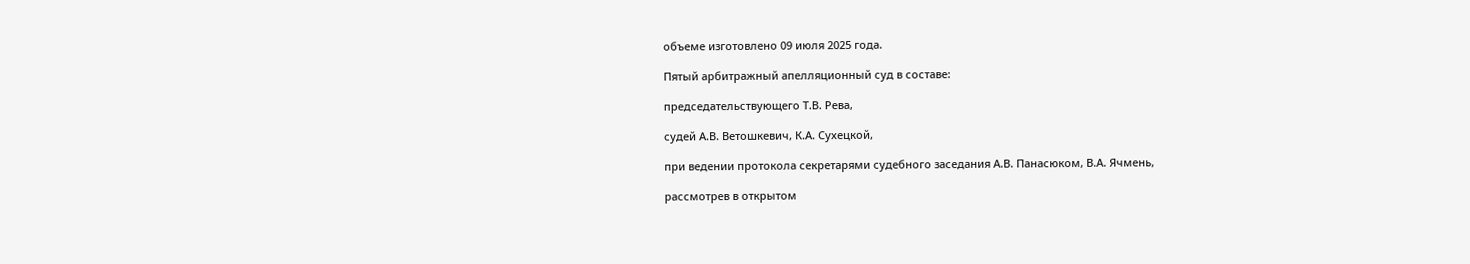объеме изготовлено 09 июля 2025 года.

Пятый арбитражный апелляционный суд в составе:

председательствующего Т.В. Рева,

судей А.В. Ветошкевич, К.А. Сухецкой,

при ведении протокола секретарями судебного заседания А.В. Панасюком, В.А. Ячмень,

рассмотрев в открытом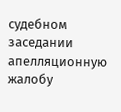судебном заседании апелляционную жалобу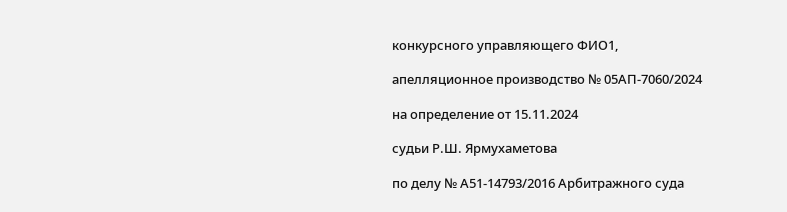конкурсного управляющего ФИО1,

апелляционное производство № 05АП-7060/2024

на определение от 15.11.2024

судьи Р.Ш. Ярмухаметова

по делу № А51-14793/2016 Арбитражного суда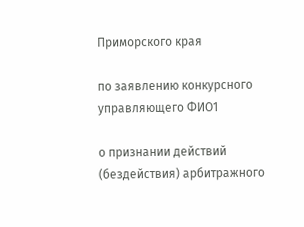Приморского края

по заявлению конкурсного управляющего ФИО1

о признании действий (бездействия) арбитражного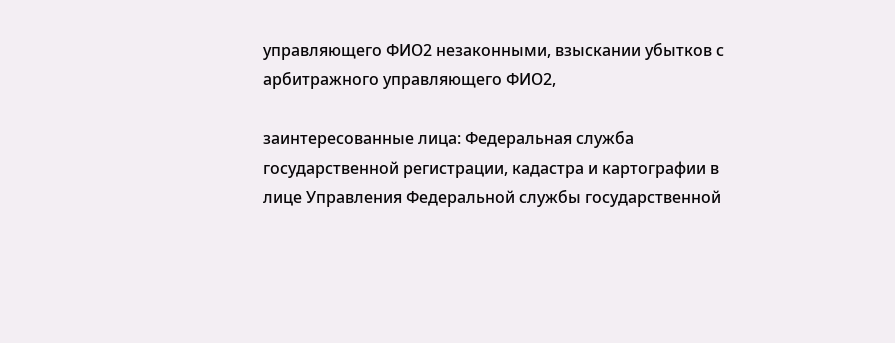управляющего ФИО2 незаконными, взыскании убытков с арбитражного управляющего ФИО2,

заинтересованные лица: Федеральная служба государственной регистрации, кадастра и картографии в лице Управления Федеральной службы государственной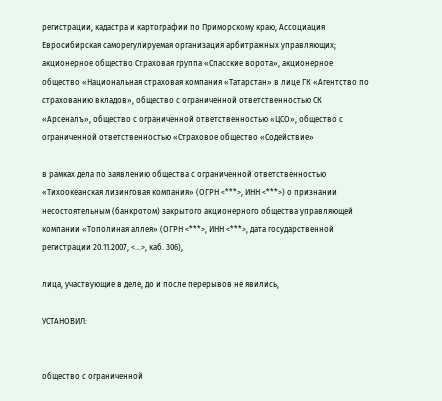регистрации, кадастра и картографии по Приморскому краю, Ассоциация Евросибирская саморегулируемая организация арбитражных управляющих; акционерное общество Страховая группа «Спасские ворота», акционерное общество «Национальная страховая компания «Татарстан» в лице ГК «Агентство по страхованию вкладов», общество с ограниченной ответственностью СК «Арсеналъ», общество с ограниченной ответственностью «ЦСО», общество с ограниченной ответственностью «Страховое общество «Содействие»

в рамках дела по заявлению общества с ограниченной ответственностью «Тихоокеанская лизинговая компания» (ОГРН <***>, ИНН <***>) о признании несостоятельным (банкротом) закрытого акционерного общества управляющей компании «Тополиная аллея» (ОГРН <***>, ИНН <***>, дата государственной регистрации 20.11.2007, <...>, каб. 306),

лица, участвующие в деле, до и после перерывов не явились,

УСТАНОВИЛ:


общество с ограниченной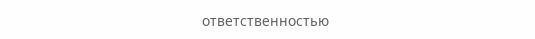ответственностью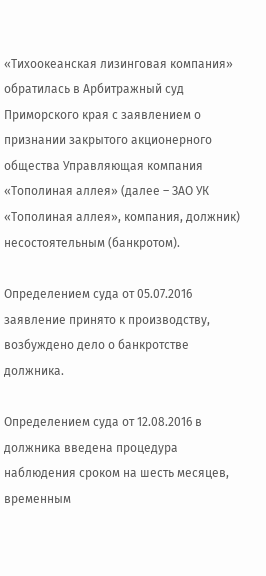«Тихоокеанская лизинговая компания» обратилась в Арбитражный суд Приморского края с заявлением о признании закрытого акционерного общества Управляющая компания «Тополиная аллея» (далее – ЗАО УК «Тополиная аллея», компания, должник) несостоятельным (банкротом).

Определением суда от 05.07.2016 заявление принято к производству, возбуждено дело о банкротстве должника.

Определением суда от 12.08.2016 в должника введена процедура наблюдения сроком на шесть месяцев, временным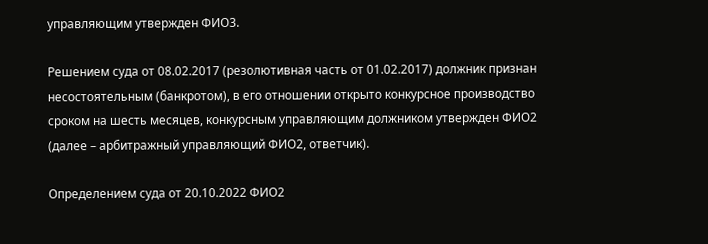управляющим утвержден ФИО3.

Решением суда от 08.02.2017 (резолютивная часть от 01.02.2017) должник признан несостоятельным (банкротом), в его отношении открыто конкурсное производство сроком на шесть месяцев, конкурсным управляющим должником утвержден ФИО2 (далее – арбитражный управляющий ФИО2, ответчик).

Определением суда от 20.10.2022 ФИО2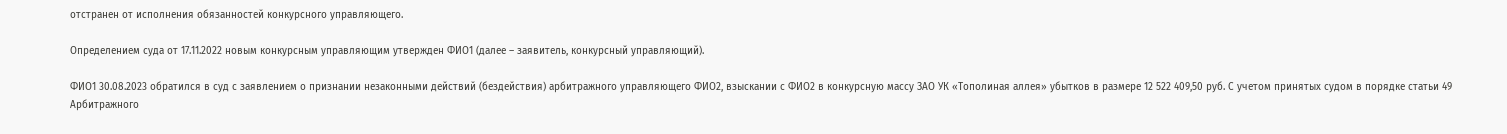отстранен от исполнения обязанностей конкурсного управляющего.

Определением суда от 17.11.2022 новым конкурсным управляющим утвержден ФИО1 (далее – заявитель, конкурсный управляющий).

ФИО1 30.08.2023 обратился в суд с заявлением о признании незаконными действий (бездействия) арбитражного управляющего ФИО2, взыскании с ФИО2 в конкурсную массу ЗАО УК «Тополиная аллея» убытков в размере 12 522 409,50 руб. С учетом принятых судом в порядке статьи 49 Арбитражного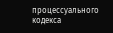процессуального кодекса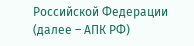Российской Федерации (далее – АПК РФ)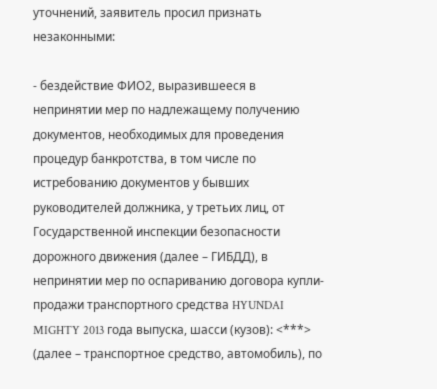уточнений, заявитель просил признать незаконными:

- бездействие ФИО2, выразившееся в непринятии мер по надлежащему получению документов, необходимых для проведения процедур банкротства, в том числе по истребованию документов у бывших руководителей должника, у третьих лиц, от Государственной инспекции безопасности дорожного движения (далее – ГИБДД), в непринятии мер по оспариванию договора купли-продажи транспортного средства HYUNDAI MIGHTY 2013 года выпуска, шасси (кузов): <***> (далее – транспортное средство, автомобиль), по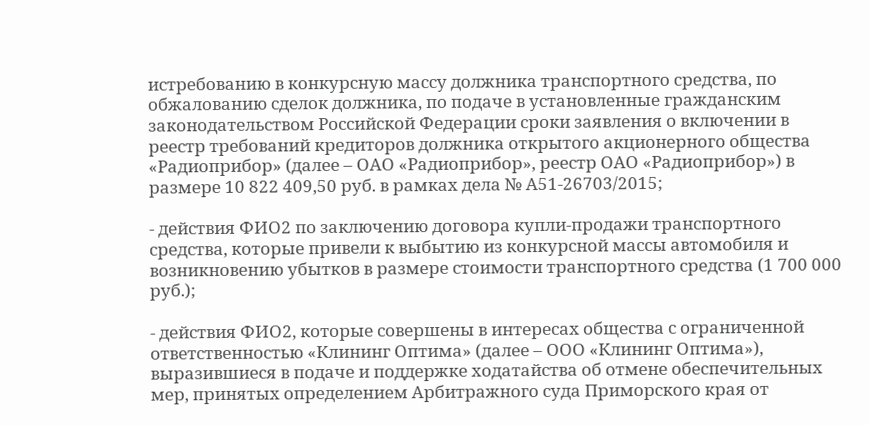истребованию в конкурсную массу должника транспортного средства, по обжалованию сделок должника, по подаче в установленные гражданским законодательством Российской Федерации сроки заявления о включении в реестр требований кредиторов должника открытого акционерного общества «Радиоприбор» (далее – ОАО «Радиоприбор», реестр ОАО «Радиоприбор») в размере 10 822 409,50 руб. в рамках дела № А51-26703/2015;

- действия ФИО2 по заключению договора купли-продажи транспортного средства, которые привели к выбытию из конкурсной массы автомобиля и возникновению убытков в размере стоимости транспортного средства (1 700 000 руб.);

- действия ФИО2, которые совершены в интересах общества с ограниченной ответственностью «Клининг Оптима» (далее – ООО «Клининг Оптима»), выразившиеся в подаче и поддержке ходатайства об отмене обеспечительных мер, принятых определением Арбитражного суда Приморского края от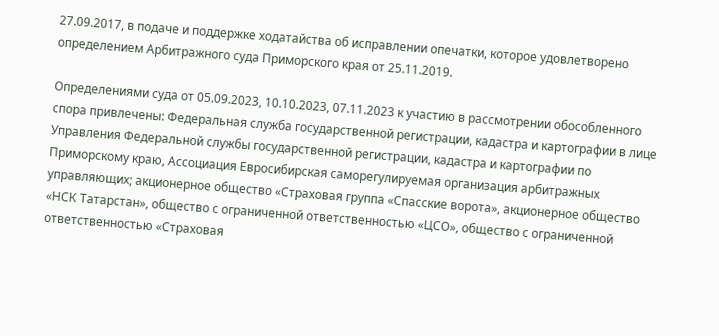27.09.2017, в подаче и поддержке ходатайства об исправлении опечатки, которое удовлетворено определением Арбитражного суда Приморского края от 25.11.2019.

Определениями суда от 05.09.2023, 10.10.2023, 07.11.2023 к участию в рассмотрении обособленного спора привлечены: Федеральная служба государственной регистрации, кадастра и картографии в лице Управления Федеральной службы государственной регистрации, кадастра и картографии по Приморскому краю, Ассоциация Евросибирская саморегулируемая организация арбитражных управляющих; акционерное общество «Страховая группа «Спасские ворота», акционерное общество «НСК Татарстан», общество с ограниченной ответственностью «ЦСО», общество с ограниченной ответственностью «Страховая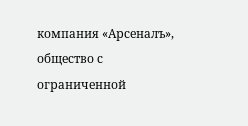компания «Арсеналъ», общество с ограниченной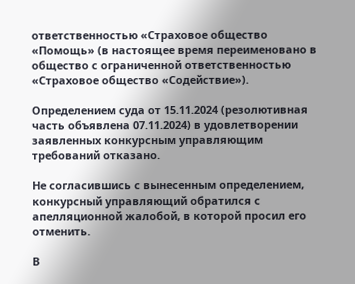ответственностью «Страховое общество «Помощь» (в настоящее время переименовано в общество с ограниченной ответственностью «Страховое общество «Содействие»).

Определением суда от 15.11.2024 (резолютивная часть объявлена 07.11.2024) в удовлетворении заявленных конкурсным управляющим требований отказано.

Не согласившись с вынесенным определением, конкурсный управляющий обратился с апелляционной жалобой, в которой просил его отменить.

В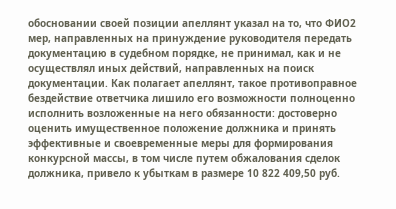обосновании своей позиции апеллянт указал на то, что ФИО2 мер, направленных на принуждение руководителя передать документацию в судебном порядке, не принимал, как и не осуществлял иных действий, направленных на поиск документации. Как полагает апеллянт, такое противоправное бездействие ответчика лишило его возможности полноценно исполнить возложенные на него обязанности: достоверно оценить имущественное положение должника и принять эффективные и своевременные меры для формирования конкурсной массы, в том числе путем обжалования сделок должника, привело к убыткам в размере 10 822 409,50 руб.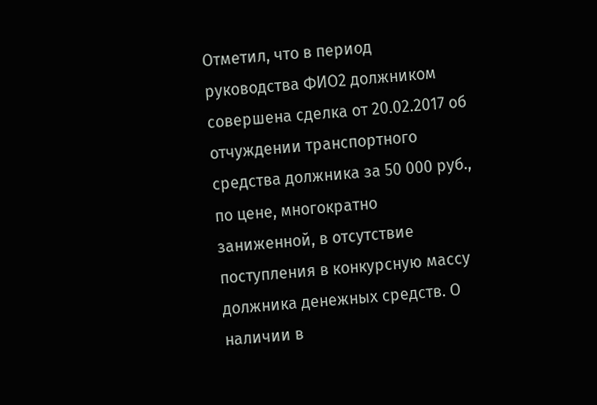Отметил, что в период руководства ФИО2 должником совершена сделка от 20.02.2017 об отчуждении транспортного средства должника за 50 000 руб., по цене, многократно заниженной, в отсутствие поступления в конкурсную массу должника денежных средств. О наличии в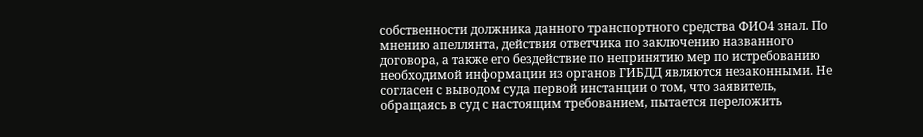собственности должника данного транспортного средства ФИО4 знал. По мнению апеллянта, действия ответчика по заключению названного договора, а также его бездействие по непринятию мер по истребованию необходимой информации из органов ГИБДД являются незаконными. Не согласен с выводом суда первой инстанции о том, что заявитель, обращаясь в суд с настоящим требованием, пытается переложить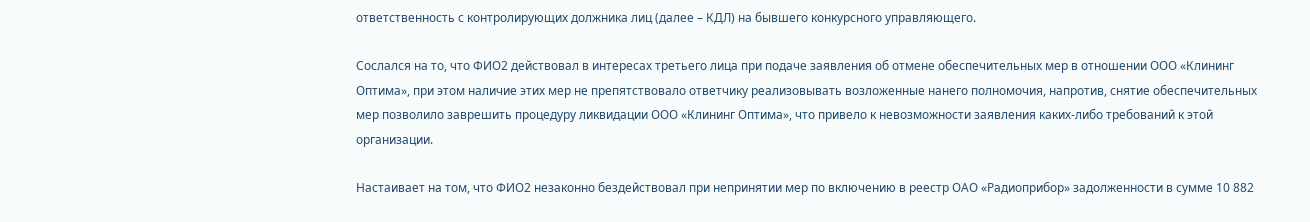ответственность с контролирующих должника лиц (далее – КДЛ) на бывшего конкурсного управляющего.

Сослался на то, что ФИО2 действовал в интересах третьего лица при подаче заявления об отмене обеспечительных мер в отношении ООО «Клининг Оптима», при этом наличие этих мер не препятствовало ответчику реализовывать возложенные нанего полномочия, напротив, снятие обеспечительных мер позволило заврешить процедуру ликвидации ООО «Клининг Оптима», что привело к невозможности заявления каких-либо требований к этой организации.

Настаивает на том, что ФИО2 незаконно бездействовал при непринятии мер по включению в реестр ОАО «Радиоприбор» задолженности в сумме 10 882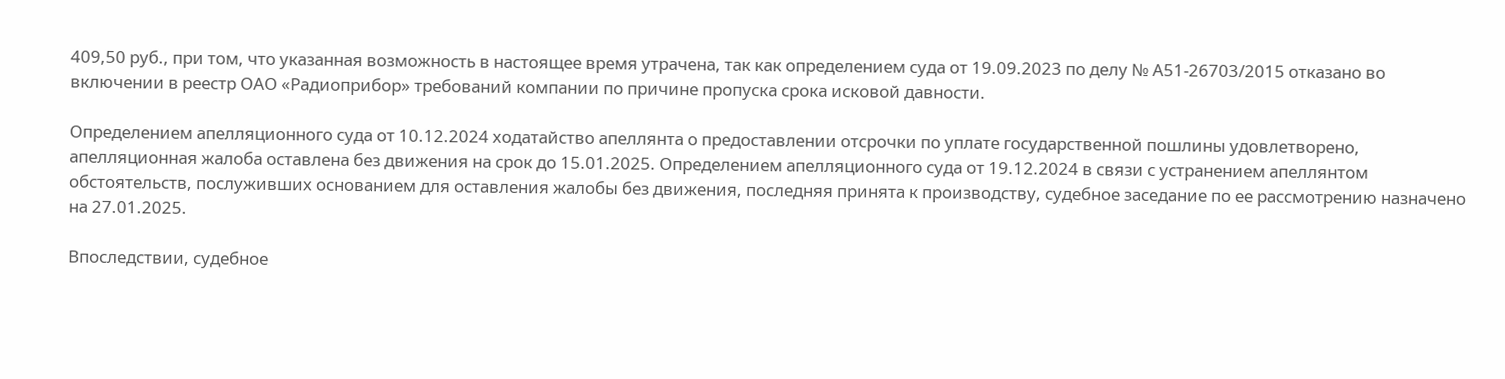409,50 руб., при том, что указанная возможность в настоящее время утрачена, так как определением суда от 19.09.2023 по делу № А51-26703/2015 отказано во включении в реестр ОАО «Радиоприбор» требований компании по причине пропуска срока исковой давности.

Определением апелляционного суда от 10.12.2024 ходатайство апеллянта о предоставлении отсрочки по уплате государственной пошлины удовлетворено, апелляционная жалоба оставлена без движения на срок до 15.01.2025. Определением апелляционного суда от 19.12.2024 в связи с устранением апеллянтом обстоятельств, послуживших основанием для оставления жалобы без движения, последняя принята к производству, судебное заседание по ее рассмотрению назначено на 27.01.2025.

Впоследствии, судебное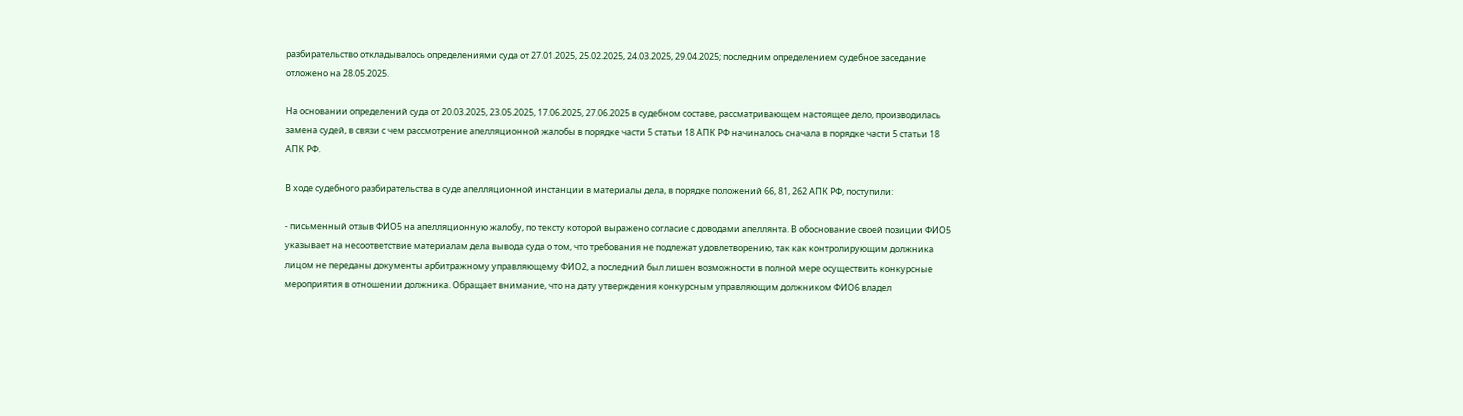разбирательство откладывалось определениями суда от 27.01.2025, 25.02.2025, 24.03.2025, 29.04.2025; последним определением судебное заседание отложено на 28.05.2025.

На основании определений суда от 20.03.2025, 23.05.2025, 17.06.2025, 27.06.2025 в судебном составе, рассматривающем настоящее дело, производилась замена судей, в связи с чем рассмотрение апелляционной жалобы в порядке части 5 статьи 18 АПК РФ начиналось сначала в порядке части 5 статьи 18 АПК РФ.

В ходе судебного разбирательства в суде апелляционной инстанции в материалы дела, в порядке положений 66, 81, 262 АПК РФ, поступили:

- письменный отзыв ФИО5 на апелляционную жалобу, по тексту которой выражено согласие с доводами апеллянта. В обоснование своей позиции ФИО5 указывает на несоответствие материалам дела вывода суда о том, что требования не подлежат удовлетворению, так как контролирующим должника лицом не переданы документы арбитражному управляющему ФИО2, а последний был лишен возможности в полной мере осуществить конкурсные мероприятия в отношении должника. Обращает внимание, что на дату утверждения конкурсным управляющим должником ФИО6 владел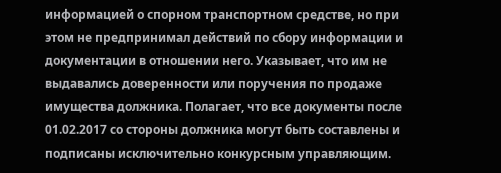информацией о спорном транспортном средстве, но при этом не предпринимал действий по сбору информации и документации в отношении него. Указывает, что им не выдавались доверенности или поручения по продаже имущества должника. Полагает, что все документы после 01.02.2017 со стороны должника могут быть составлены и подписаны исключительно конкурсным управляющим.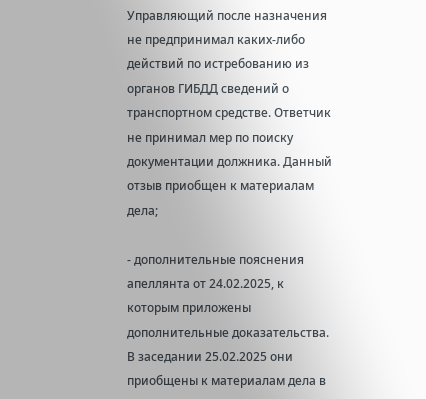Управляющий после назначения не предпринимал каких-либо действий по истребованию из органов ГИБДД сведений о транспортном средстве. Ответчик не принимал мер по поиску документации должника. Данный отзыв приобщен к материалам дела;

- дополнительные пояснения апеллянта от 24.02.2025, к которым приложены дополнительные доказательства. В заседании 25.02.2025 они приобщены к материалам дела в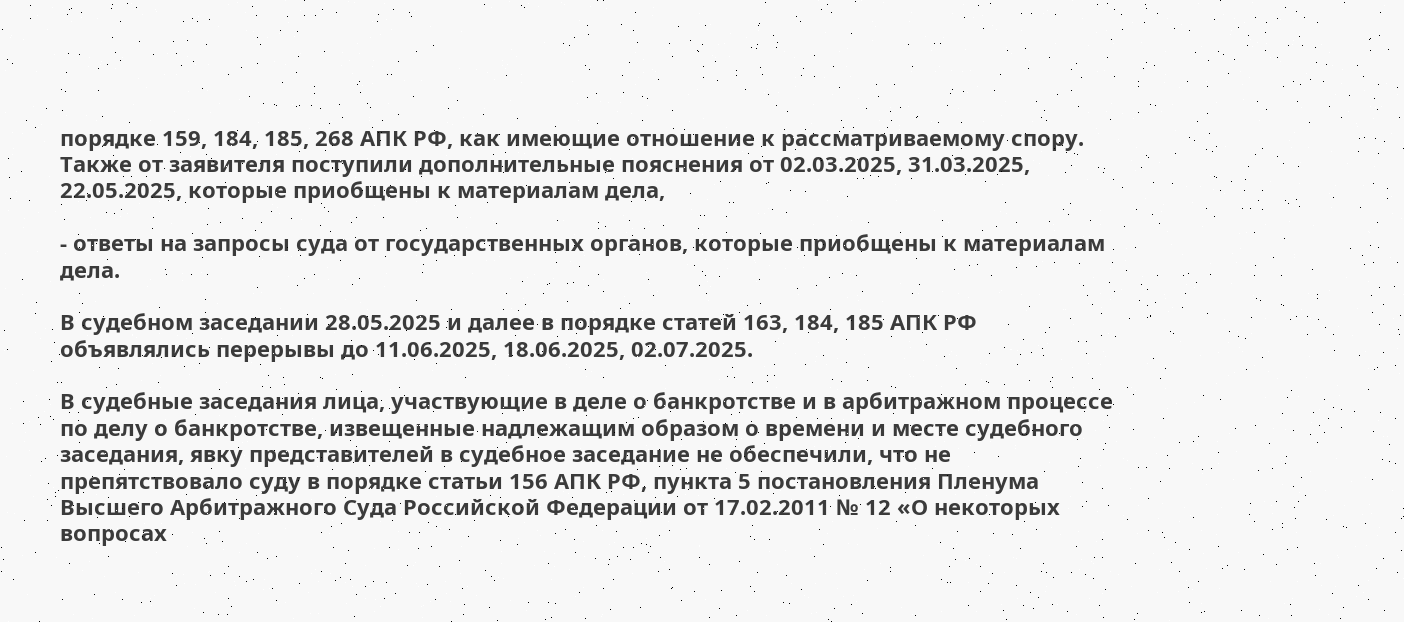порядке 159, 184, 185, 268 АПК РФ, как имеющие отношение к рассматриваемому спору. Также от заявителя поступили дополнительные пояснения от 02.03.2025, 31.03.2025, 22.05.2025, которые приобщены к материалам дела,

- ответы на запросы суда от государственных органов, которые приобщены к материалам дела.

В судебном заседании 28.05.2025 и далее в порядке статей 163, 184, 185 АПК РФ объявлялись перерывы до 11.06.2025, 18.06.2025, 02.07.2025.

В судебные заседания лица, участвующие в деле о банкротстве и в арбитражном процессе по делу о банкротстве, извещенные надлежащим образом о времени и месте судебного заседания, явку представителей в судебное заседание не обеспечили, что не препятствовало суду в порядке статьи 156 АПК РФ, пункта 5 постановления Пленума Высшего Арбитражного Суда Российской Федерации от 17.02.2011 № 12 «О некоторых вопросах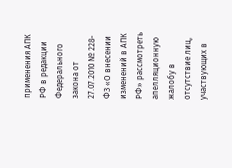применения АПК РФ в редакции Федерального закона от 27.07.2010 № 228-ФЗ «О внесении изменений в АПК РФ» рассмотреть апелляционную жалобу в отсутствие лиц, участвующих в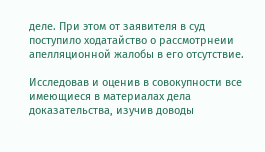деле. При этом от заявителя в суд поступило ходатайство о рассмотрнеии апелляционной жалобы в его отсутствие.

Исследовав и оценив в совокупности все имеющиеся в материалах дела доказательства, изучив доводы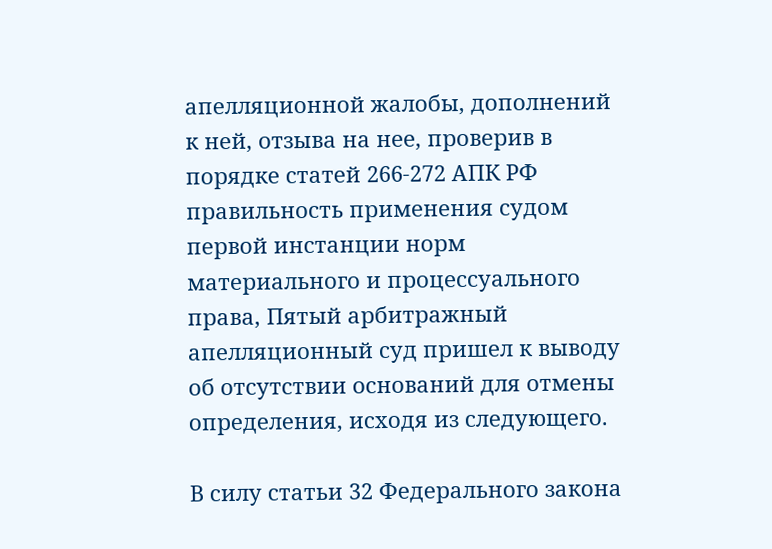апелляционной жалобы, дополнений к ней, отзыва на нее, проверив в порядке статей 266-272 АПК РФ правильность применения судом первой инстанции норм материального и процессуального права, Пятый арбитражный апелляционный суд пришел к выводу об отсутствии оснований для отмены определения, исходя из следующего.

В силу статьи 32 Федерального закона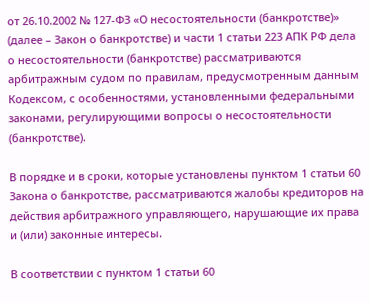от 26.10.2002 № 127-ФЗ «О несостоятельности (банкротстве)» (далее – Закон о банкротстве) и части 1 статьи 223 АПК РФ дела о несостоятельности (банкротстве) рассматриваются арбитражным судом по правилам, предусмотренным данным Кодексом, с особенностями, установленными федеральными законами, регулирующими вопросы о несостоятельности (банкротстве).

В порядке и в сроки, которые установлены пунктом 1 статьи 60 Закона о банкротстве, рассматриваются жалобы кредиторов на действия арбитражного управляющего, нарушающие их права и (или) законные интересы.

В соответствии с пунктом 1 статьи 60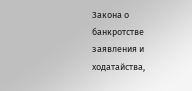Закона о банкротстве заявления и ходатайства,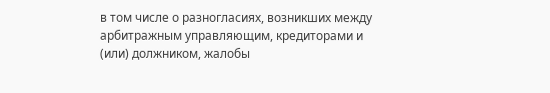в том числе о разногласиях, возникших между арбитражным управляющим, кредиторами и (или) должником, жалобы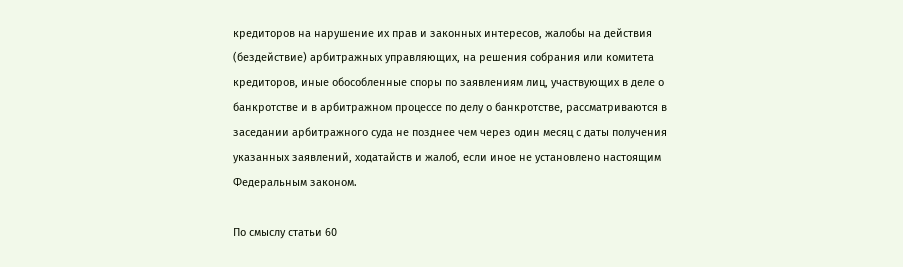кредиторов на нарушение их прав и законных интересов, жалобы на действия (бездействие) арбитражных управляющих, на решения собрания или комитета кредиторов, иные обособленные споры по заявлениям лиц, участвующих в деле о банкротстве и в арбитражном процессе по делу о банкротстве, рассматриваются в заседании арбитражного суда не позднее чем через один месяц с даты получения указанных заявлений, ходатайств и жалоб, если иное не установлено настоящим Федеральным законом.

По смыслу статьи 60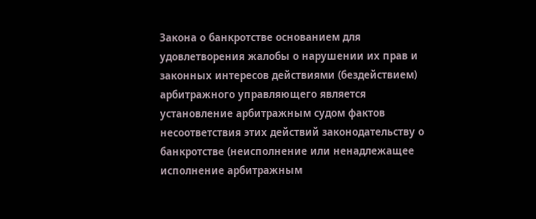Закона о банкротстве основанием для удовлетворения жалобы о нарушении их прав и законных интересов действиями (бездействием) арбитражного управляющего является установление арбитражным судом фактов несоответствия этих действий законодательству о банкротстве (неисполнение или ненадлежащее исполнение арбитражным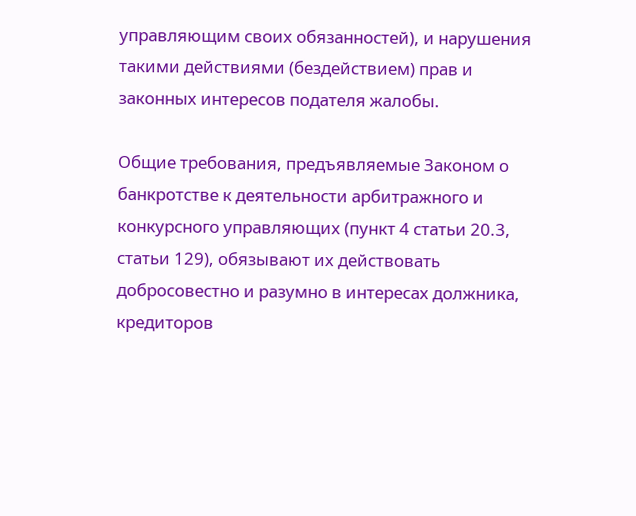управляющим своих обязанностей), и нарушения такими действиями (бездействием) прав и законных интересов подателя жалобы.

Общие требования, предъявляемые Законом о банкротстве к деятельности арбитражного и конкурсного управляющих (пункт 4 статьи 20.3, статьи 129), обязывают их действовать добросовестно и разумно в интересах должника, кредиторов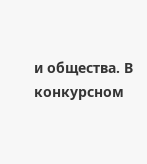и общества. В конкурсном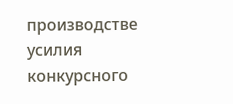производстве усилия конкурсного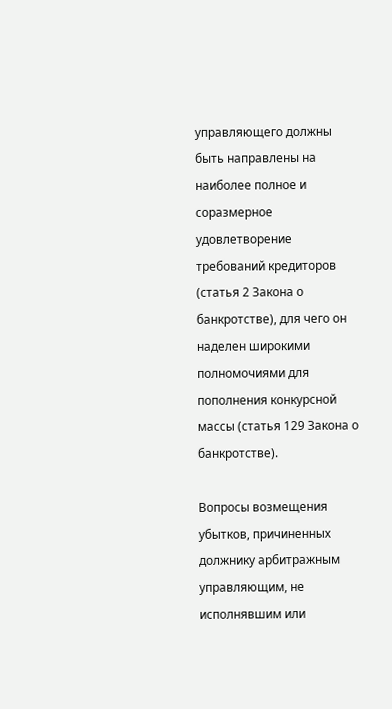управляющего должны быть направлены на наиболее полное и соразмерное удовлетворение требований кредиторов (статья 2 Закона о банкротстве), для чего он наделен широкими полномочиями для пополнения конкурсной массы (статья 129 Закона о банкротстве).

Вопросы возмещения убытков, причиненных должнику арбитражным управляющим, не исполнявшим или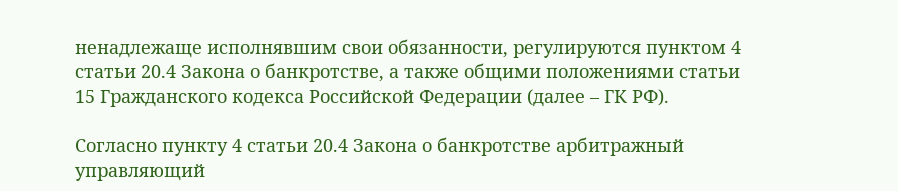ненадлежаще исполнявшим свои обязанности, регулируются пунктом 4 статьи 20.4 Закона о банкротстве, а также общими положениями статьи 15 Гражданского кодекса Российской Федерации (далее – ГК РФ).

Согласно пункту 4 статьи 20.4 Закона о банкротстве арбитражный управляющий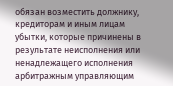обязан возместить должнику, кредиторам и иным лицам убытки, которые причинены в результате неисполнения или ненадлежащего исполнения арбитражным управляющим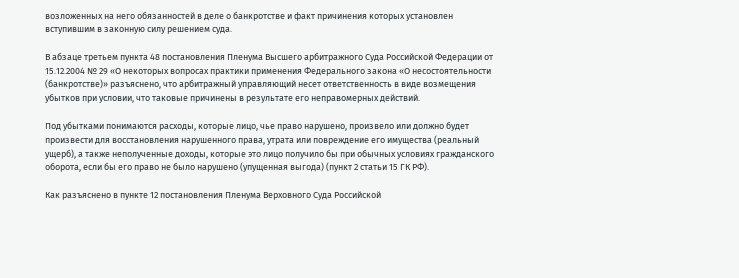возложенных на него обязанностей в деле о банкротстве и факт причинения которых установлен вступившим в законную силу решением суда.

В абзаце третьем пункта 48 постановления Пленума Высшего арбитражного Суда Российской Федерации от 15.12.2004 № 29 «О некоторых вопросах практики применения Федерального закона «О несостоятельности (банкротстве)» разъяснено, что арбитражный управляющий несет ответственность в виде возмещения убытков при условии, что таковые причинены в результате его неправомерных действий.

Под убытками понимаются расходы, которые лицо, чье право нарушено, произвело или должно будет произвести для восстановления нарушенного права, утрата или повреждение его имущества (реальный ущерб), а также неполученные доходы, которые это лицо получило бы при обычных условиях гражданского оборота, если бы его право не было нарушено (упущенная выгода) (пункт 2 статьи 15 ГК РФ).

Как разъяснено в пункте 12 постановления Пленума Верховного Суда Российской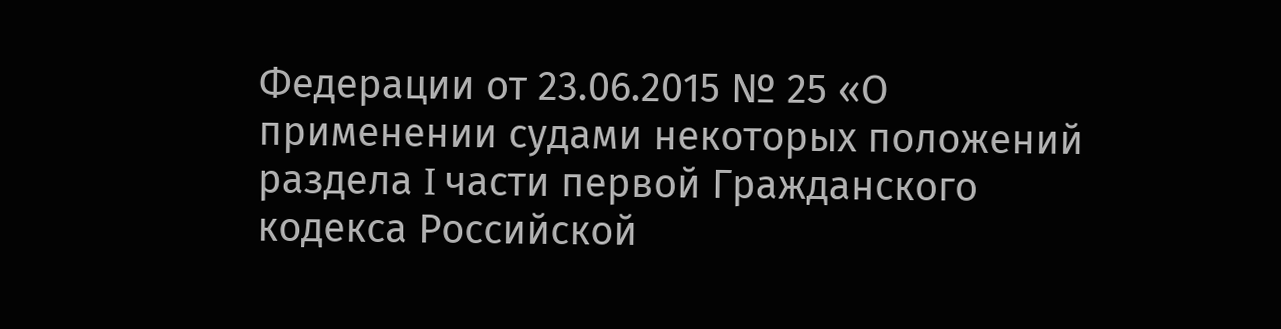Федерации от 23.06.2015 № 25 «О применении судами некоторых положений раздела I части первой Гражданского кодекса Российской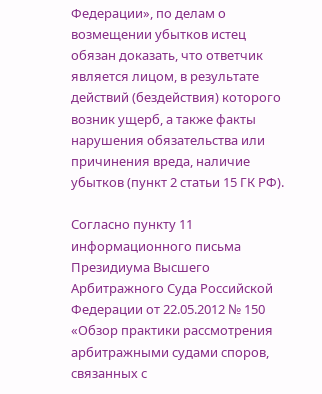Федерации», по делам о возмещении убытков истец обязан доказать, что ответчик является лицом, в результате действий (бездействия) которого возник ущерб, а также факты нарушения обязательства или причинения вреда, наличие убытков (пункт 2 статьи 15 ГК РФ).

Согласно пункту 11 информационного письма Президиума Высшего Арбитражного Суда Российской Федерации от 22.05.2012 № 150 «Обзор практики рассмотрения арбитражными судами споров, связанных с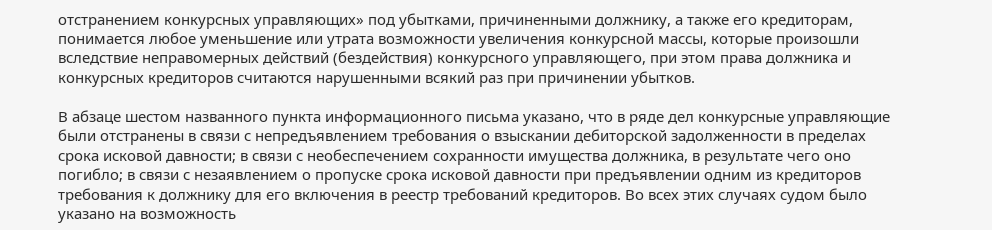отстранением конкурсных управляющих» под убытками, причиненными должнику, а также его кредиторам, понимается любое уменьшение или утрата возможности увеличения конкурсной массы, которые произошли вследствие неправомерных действий (бездействия) конкурсного управляющего, при этом права должника и конкурсных кредиторов считаются нарушенными всякий раз при причинении убытков.

В абзаце шестом названного пункта информационного письма указано, что в ряде дел конкурсные управляющие были отстранены в связи с непредъявлением требования о взыскании дебиторской задолженности в пределах срока исковой давности; в связи с необеспечением сохранности имущества должника, в результате чего оно погибло; в связи с незаявлением о пропуске срока исковой давности при предъявлении одним из кредиторов требования к должнику для его включения в реестр требований кредиторов. Во всех этих случаях судом было указано на возможность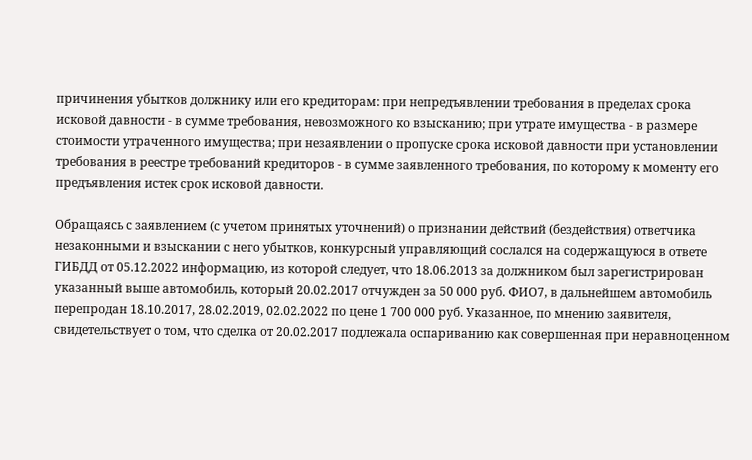причинения убытков должнику или его кредиторам: при непредъявлении требования в пределах срока исковой давности - в сумме требования, невозможного ко взысканию; при утрате имущества - в размере стоимости утраченного имущества; при незаявлении о пропуске срока исковой давности при установлении требования в реестре требований кредиторов - в сумме заявленного требования, по которому к моменту его предъявления истек срок исковой давности.

Обращаясь с заявлением (с учетом принятых уточнений) о признании действий (бездействия) ответчика незаконными и взыскании с него убытков, конкурсный управляющий сослался на содержащуюся в ответе ГИБДД от 05.12.2022 информацию, из которой следует, что 18.06.2013 за должником был зарегистрирован указанный выше автомобиль, который 20.02.2017 отчужден за 50 000 руб. ФИО7, в дальнейшем автомобиль перепродан 18.10.2017, 28.02.2019, 02.02.2022 по цене 1 700 000 руб. Указанное, по мнению заявителя, свидетельствует о том, что сделка от 20.02.2017 подлежала оспариванию как совершенная при неравноценном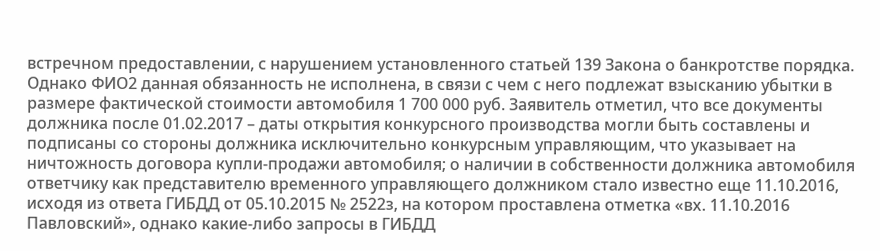встречном предоставлении, с нарушением установленного статьей 139 Закона о банкротстве порядка. Однако ФИО2 данная обязанность не исполнена, в связи с чем с него подлежат взысканию убытки в размере фактической стоимости автомобиля 1 700 000 руб. Заявитель отметил, что все документы должника после 01.02.2017 – даты открытия конкурсного производства могли быть составлены и подписаны со стороны должника исключительно конкурсным управляющим, что указывает на ничтожность договора купли-продажи автомобиля; о наличии в собственности должника автомобиля ответчику как представителю временного управляющего должником стало известно еще 11.10.2016, исходя из ответа ГИБДД от 05.10.2015 № 2522з, на котором проставлена отметка «вх. 11.10.2016 Павловский», однако какие-либо запросы в ГИБДД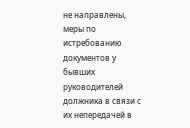не направлены, меры по истребованию документов у бывших руководителей должника в связи с их непередачей в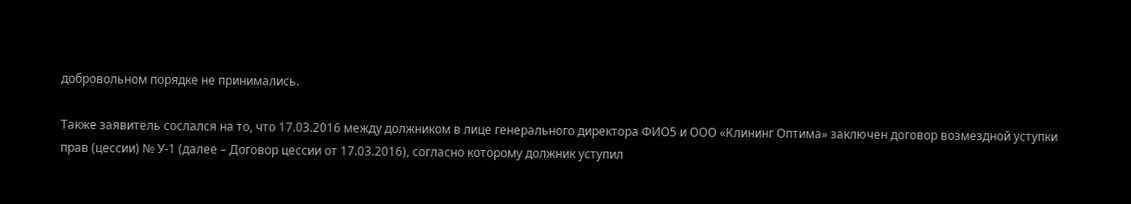добровольном порядке не принимались.

Также заявитель сослался на то, что 17.03.2016 между должником в лице генерального директора ФИО5 и ООО «Клининг Оптима» заключен договор возмездной уступки прав (цессии) № У-1 (далее – Договор цессии от 17.03.2016), согласно которому должник уступил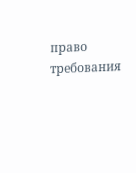право требования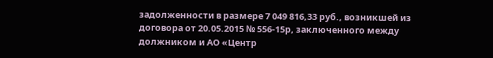задолженности в размере 7 049 816,33 руб., возникшей из договора от 20.05.2015 № 556-15р, заключенного между должником и АО «Центр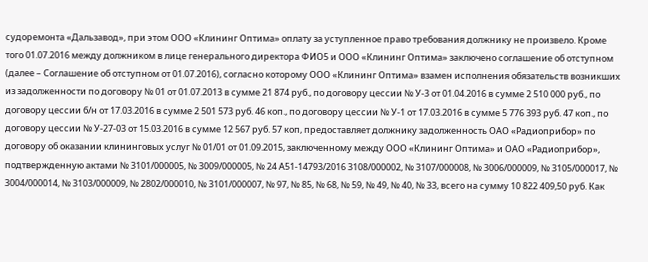судоремонта «Дальзавод», при этом ООО «Клининг Оптима» оплату за уступленное право требования должнику не произвело. Кроме того 01.07.2016 между должником в лице генерального директора ФИО5 и ООО «Клининг Оптима» заключено соглашение об отступном (далее – Соглашение об отступном от 01.07.2016), согласно которому ООО «Клининг Оптима» взамен исполнения обязательств возникших из задолженности по договору № 01 от 01.07.2013 в сумме 21 874 руб., по договору цессии № У-3 от 01.04.2016 в сумме 2 510 000 руб., по договору цессии б/н от 17.03.2016 в сумме 2 501 573 руб. 46 коп., по договору цессии № У-1 от 17.03.2016 в сумме 5 776 393 руб. 47 коп., по договору цессии № У-27-03 от 15.03.2016 в сумме 12 567 руб. 57 коп, предоставляет должнику задолженность ОАО «Радиоприбор» по договору об оказании клининговых услуг № 01/01 от 01.09.2015, заключенному между ООО «Клининг Оптима» и ОАО «Радиоприбор», подтвержденную актами № 3101/000005, № 3009/000005, № 24 А51-14793/2016 3108/000002, № 3107/000008, № 3006/000009, № 3105/000017, № 3004/000014, № 3103/000009, № 2802/000010, № 3101/000007, № 97, № 85, № 68, № 59, № 49, № 40, № 33, всего на сумму 10 822 409,50 руб. Как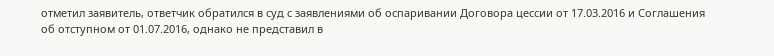отметил заявитель, ответчик обратился в суд с заявлениями об оспаривании Договора цессии от 17.03.2016 и Соглашения об отступном от 01.07.2016, однако не представил в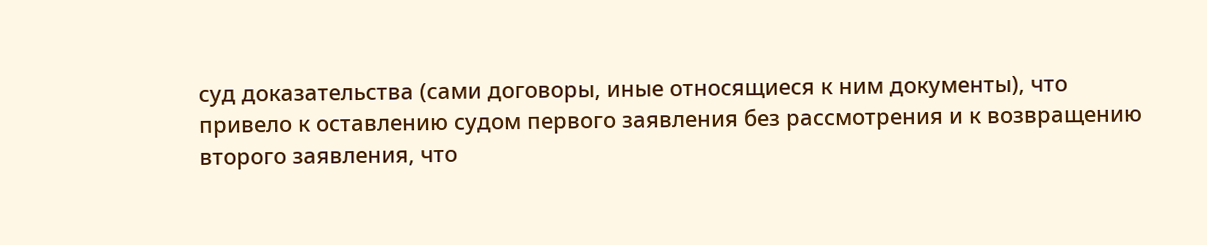суд доказательства (сами договоры, иные относящиеся к ним документы), что привело к оставлению судом первого заявления без рассмотрения и к возвращению второго заявления, что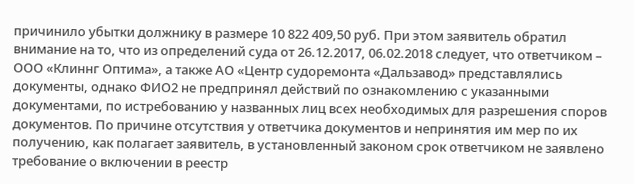причинило убытки должнику в размере 10 822 409,50 руб. При этом заявитель обратил внимание на то, что из определений суда от 26.12.2017, 06.02.2018 следует, что ответчиком – ООО «Клиннг Оптима», а также АО «Центр судоремонта «Дальзавод» представлялись документы, однако ФИО2 не предпринял действий по ознакомлению с указанными документами, по истребованию у названных лиц всех необходимых для разрешения споров документов. По причине отсутствия у ответчика документов и непринятия им мер по их получению, как полагает заявитель, в установленный законом срок ответчиком не заявлено требование о включении в реестр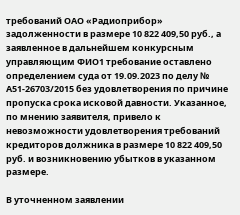требований ОАО «Радиоприбор» задолженности в размере 10 822 409,50 руб., а заявленное в дальнейшем конкурсным управляющим ФИО1 требование оставлено определением суда от 19.09.2023 по делу № А51-26703/2015 без удовлетворения по причине пропуска срока исковой давности. Указанное, по мнению заявителя, привело к невозможности удовлетворения требований кредиторов должника в размере 10 822 409,50 руб. и возникновению убытков в указанном размере.

В уточненном заявлении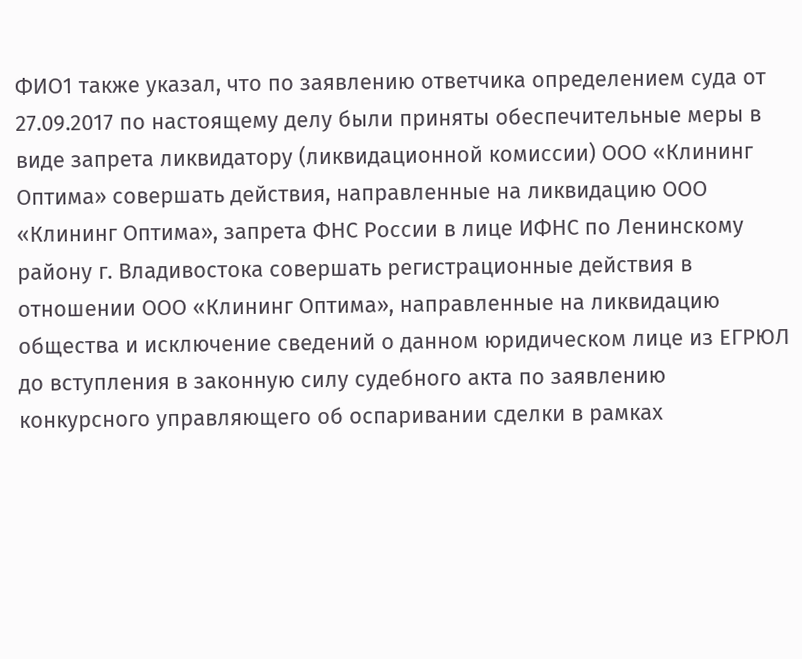ФИО1 также указал, что по заявлению ответчика определением суда от 27.09.2017 по настоящему делу были приняты обеспечительные меры в виде запрета ликвидатору (ликвидационной комиссии) ООО «Клининг Оптима» совершать действия, направленные на ликвидацию ООО «Клининг Оптима», запрета ФНС России в лице ИФНС по Ленинскому району г. Владивостока совершать регистрационные действия в отношении ООО «Клининг Оптима», направленные на ликвидацию общества и исключение сведений о данном юридическом лице из ЕГРЮЛ до вступления в законную силу судебного акта по заявлению конкурсного управляющего об оспаривании сделки в рамках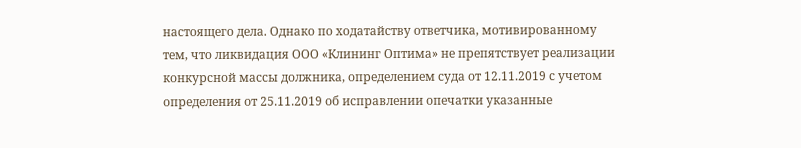настоящего дела. Однако по ходатайству ответчика, мотивированному тем, что ликвидация ООО «Клининг Оптима» не препятствует реализации конкурсной массы должника, определением суда от 12.11.2019 с учетом определения от 25.11.2019 об исправлении опечатки указанные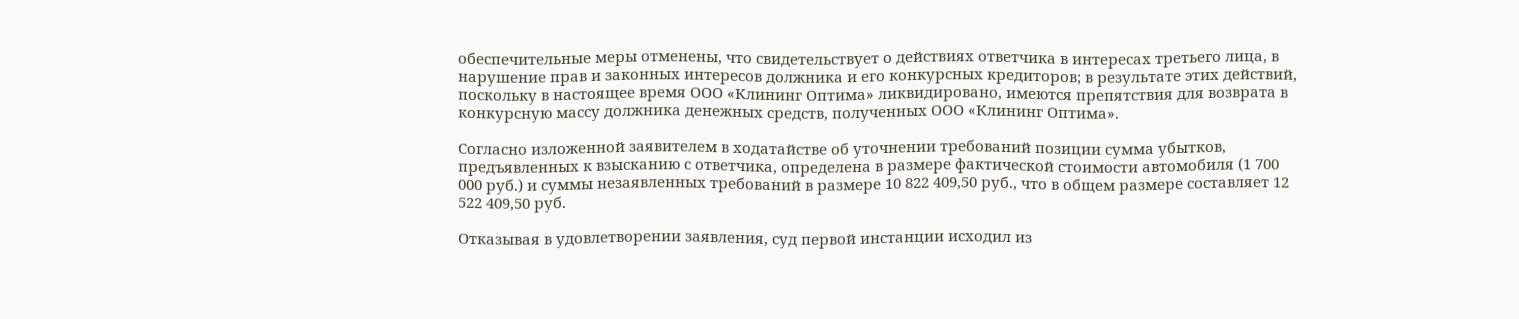обеспечительные меры отменены, что свидетельствует о действиях ответчика в интересах третьего лица, в нарушение прав и законных интересов должника и его конкурсных кредиторов; в результате этих действий, поскольку в настоящее время ООО «Клининг Оптима» ликвидировано, имеются препятствия для возврата в конкурсную массу должника денежных средств, полученных ООО «Клининг Оптима».

Согласно изложенной заявителем в ходатайстве об уточнении требований позиции сумма убытков, предъявленных к взысканию с ответчика, определена в размере фактической стоимости автомобиля (1 700 000 руб.) и суммы незаявленных требований в размере 10 822 409,50 руб., что в общем размере составляет 12 522 409,50 руб.

Отказывая в удовлетворении заявления, суд первой инстанции исходил из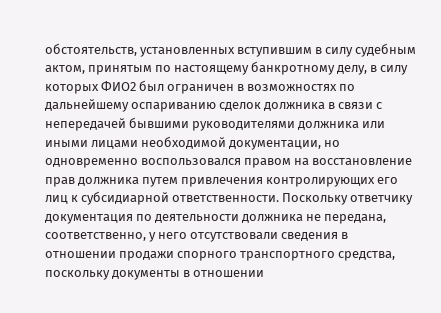обстоятельств, установленных вступившим в силу судебным актом, принятым по настоящему банкротному делу, в силу которых ФИО2 был ограничен в возможностях по дальнейшему оспариванию сделок должника в связи с непередачей бывшими руководителями должника или иными лицами необходимой документации, но одновременно воспользовался правом на восстановление прав должника путем привлечения контролирующих его лиц к субсидиарной ответственности. Поскольку ответчику документация по деятельности должника не передана, соответственно, у него отсутствовали сведения в отношении продажи спорного транспортного средства, поскольку документы в отношении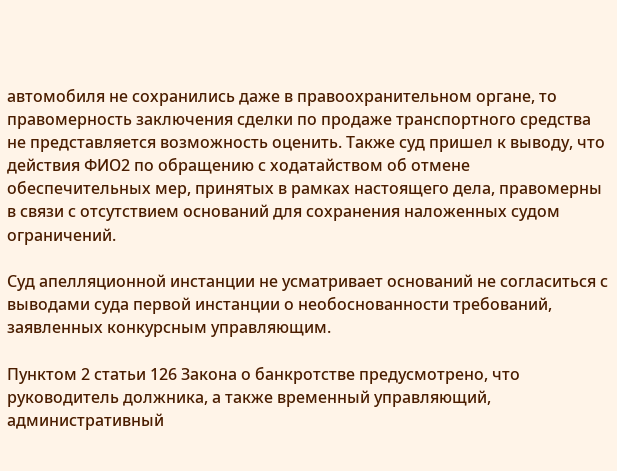автомобиля не сохранились даже в правоохранительном органе, то правомерность заключения сделки по продаже транспортного средства не представляется возможность оценить. Также суд пришел к выводу, что действия ФИО2 по обращению с ходатайством об отмене обеспечительных мер, принятых в рамках настоящего дела, правомерны в связи с отсутствием оснований для сохранения наложенных судом ограничений.

Суд апелляционной инстанции не усматривает оснований не согласиться с выводами суда первой инстанции о необоснованности требований, заявленных конкурсным управляющим.

Пунктом 2 статьи 126 Закона о банкротстве предусмотрено, что руководитель должника, а также временный управляющий, административный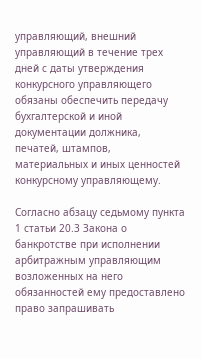управляющий, внешний управляющий в течение трех дней с даты утверждения конкурсного управляющего обязаны обеспечить передачу бухгалтерской и иной документации должника, печатей, штампов, материальных и иных ценностей конкурсному управляющему.

Согласно абзацу седьмому пункта 1 статьи 20.3 Закона о банкротстве при исполнении арбитражным управляющим возложенных на него обязанностей ему предоставлено право запрашивать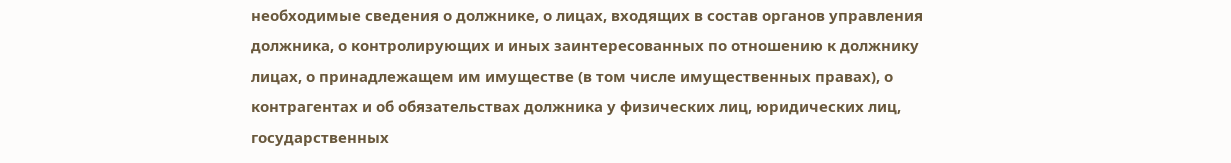необходимые сведения о должнике, о лицах, входящих в состав органов управления должника, о контролирующих и иных заинтересованных по отношению к должнику лицах, о принадлежащем им имуществе (в том числе имущественных правах), о контрагентах и об обязательствах должника у физических лиц, юридических лиц, государственных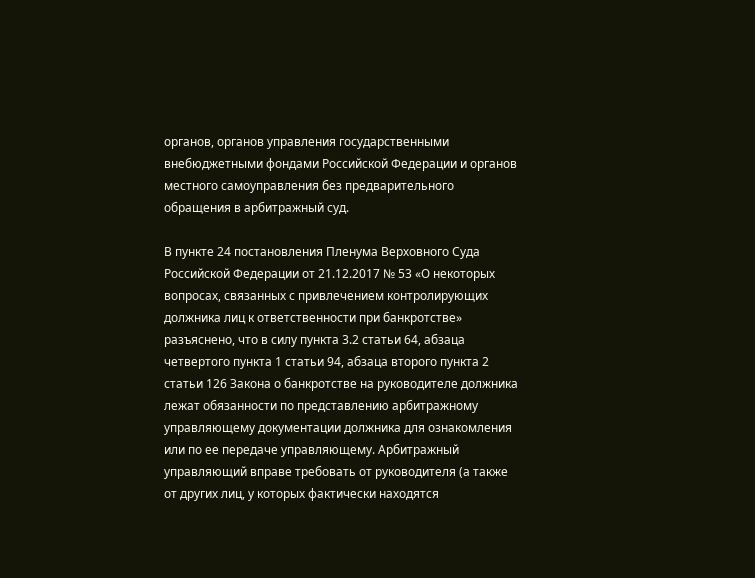органов, органов управления государственными внебюджетными фондами Российской Федерации и органов местного самоуправления без предварительного обращения в арбитражный суд.

В пункте 24 постановления Пленума Верховного Суда Российской Федерации от 21.12.2017 № 53 «О некоторых вопросах, связанных с привлечением контролирующих должника лиц к ответственности при банкротстве» разъяснено, что в силу пункта 3.2 статьи 64, абзаца четвертого пункта 1 статьи 94, абзаца второго пункта 2 статьи 126 Закона о банкротстве на руководителе должника лежат обязанности по представлению арбитражному управляющему документации должника для ознакомления или по ее передаче управляющему. Арбитражный управляющий вправе требовать от руководителя (а также от других лиц, у которых фактически находятся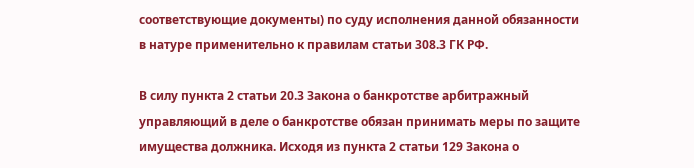соответствующие документы) по суду исполнения данной обязанности в натуре применительно к правилам статьи 308.3 ГК РФ.

В силу пункта 2 статьи 20.3 Закона о банкротстве арбитражный управляющий в деле о банкротстве обязан принимать меры по защите имущества должника. Исходя из пункта 2 статьи 129 Закона о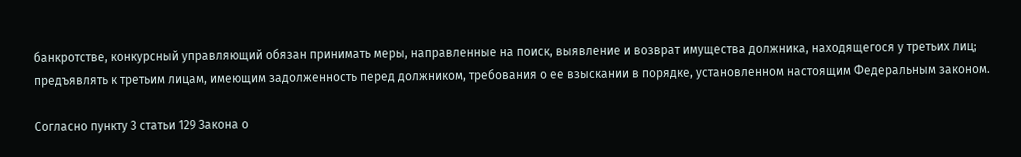банкротстве, конкурсный управляющий обязан принимать меры, направленные на поиск, выявление и возврат имущества должника, находящегося у третьих лиц; предъявлять к третьим лицам, имеющим задолженность перед должником, требования о ее взыскании в порядке, установленном настоящим Федеральным законом.

Согласно пункту 3 статьи 129 Закона о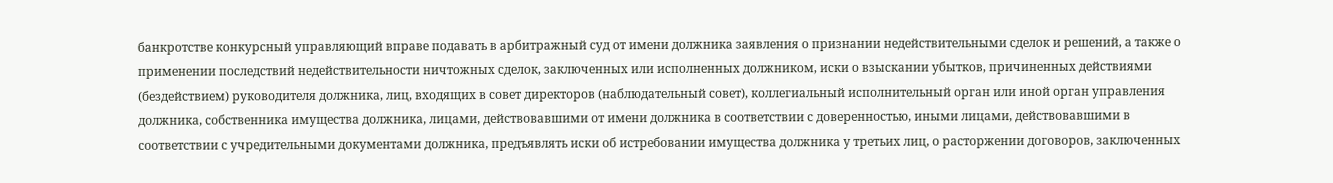банкротстве конкурсный управляющий вправе подавать в арбитражный суд от имени должника заявления о признании недействительными сделок и решений, а также о применении последствий недействительности ничтожных сделок, заключенных или исполненных должником, иски о взыскании убытков, причиненных действиями (бездействием) руководителя должника, лиц, входящих в совет директоров (наблюдательный совет), коллегиальный исполнительный орган или иной орган управления должника, собственника имущества должника, лицами, действовавшими от имени должника в соответствии с доверенностью, иными лицами, действовавшими в соответствии с учредительными документами должника, предъявлять иски об истребовании имущества должника у третьих лиц, о расторжении договоров, заключенных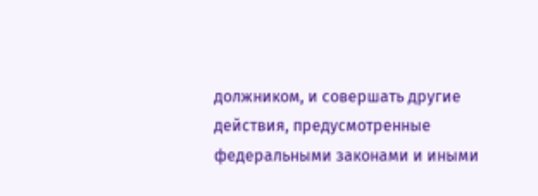должником, и совершать другие действия, предусмотренные федеральными законами и иными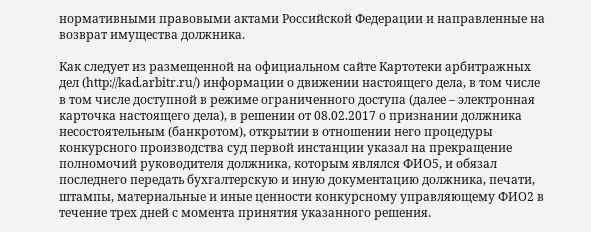нормативными правовыми актами Российской Федерации и направленные на возврат имущества должника.

Как следует из размещенной на официальном сайте Картотеки арбитражных дел (http://kad.arbitr.ru/) информации о движении настоящего дела, в том числе в том числе доступной в режиме ограниченного доступа (далее – электронная карточка настоящего дела), в решении от 08.02.2017 о признании должника несостоятельным (банкротом), открытии в отношении него процедуры конкурсного производства суд первой инстанции указал на прекращение полномочий руководителя должника, которым являлся ФИО5, и обязал последнего передать бухгалтерскую и иную документацию должника, печати, штампы, материальные и иные ценности конкурсному управляющему ФИО2 в течение трех дней с момента принятия указанного решения.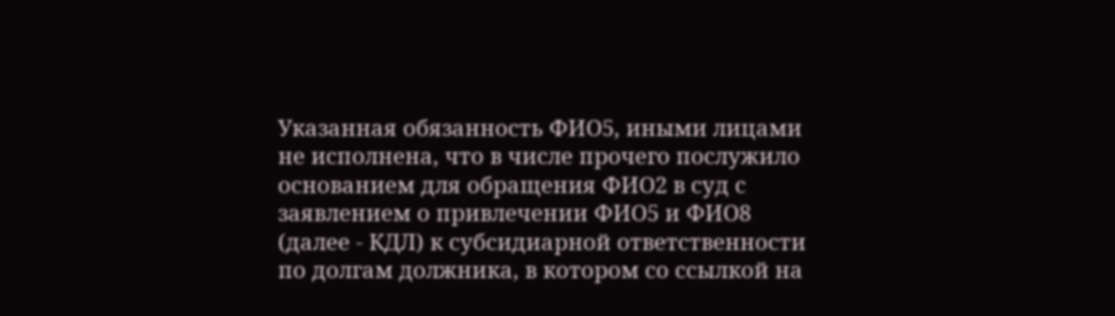Указанная обязанность ФИО5, иными лицами не исполнена, что в числе прочего послужило основанием для обращения ФИО2 в суд с заявлением о привлечении ФИО5 и ФИО8 (далее - КДЛ) к субсидиарной ответственности по долгам должника, в котором со ссылкой на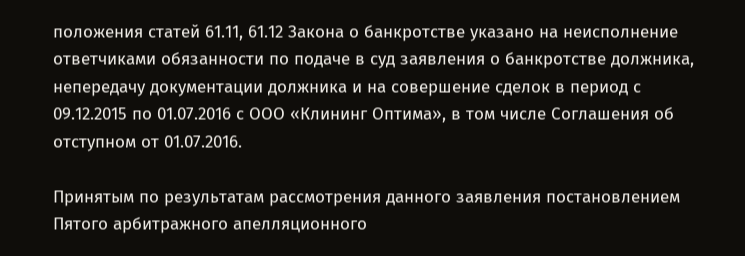положения статей 61.11, 61.12 Закона о банкротстве указано на неисполнение ответчиками обязанности по подаче в суд заявления о банкротстве должника, непередачу документации должника и на совершение сделок в период с 09.12.2015 по 01.07.2016 с ООО «Клининг Оптима», в том числе Соглашения об отступном от 01.07.2016.

Принятым по результатам рассмотрения данного заявления постановлением Пятого арбитражного апелляционного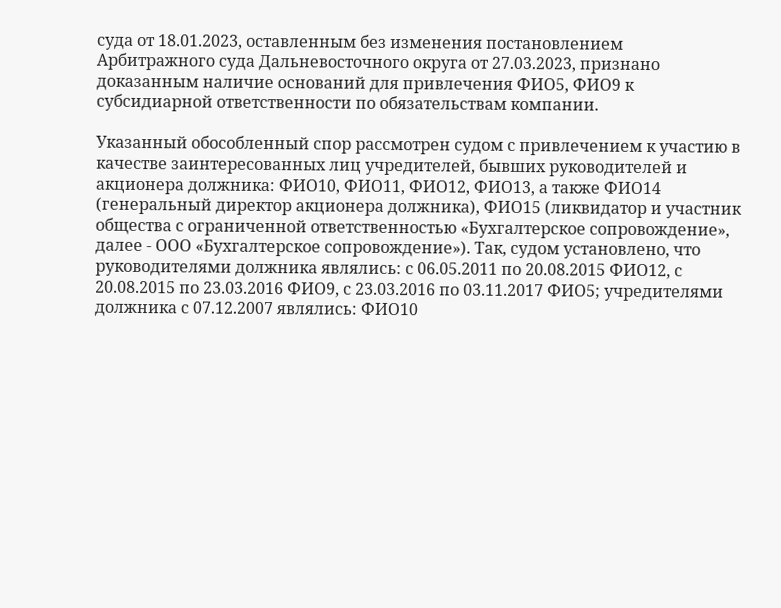суда от 18.01.2023, оставленным без изменения постановлением Арбитражного суда Дальневосточного округа от 27.03.2023, признано доказанным наличие оснований для привлечения ФИО5, ФИО9 к субсидиарной ответственности по обязательствам компании.

Указанный обособленный спор рассмотрен судом с привлечением к участию в качестве заинтересованных лиц учредителей, бывших руководителей и акционера должника: ФИО10, ФИО11, ФИО12, ФИО13, а также ФИО14 (генеральный директор акционера должника), ФИО15 (ликвидатор и участник общества с ограниченной ответственностью «Бухгалтерское сопровождение», далее - ООО «Бухгалтерское сопровождение»). Так, судом установлено, что руководителями должника являлись: с 06.05.2011 по 20.08.2015 ФИО12, с 20.08.2015 по 23.03.2016 ФИО9, с 23.03.2016 по 03.11.2017 ФИО5; учредителями должника с 07.12.2007 являлись: ФИО10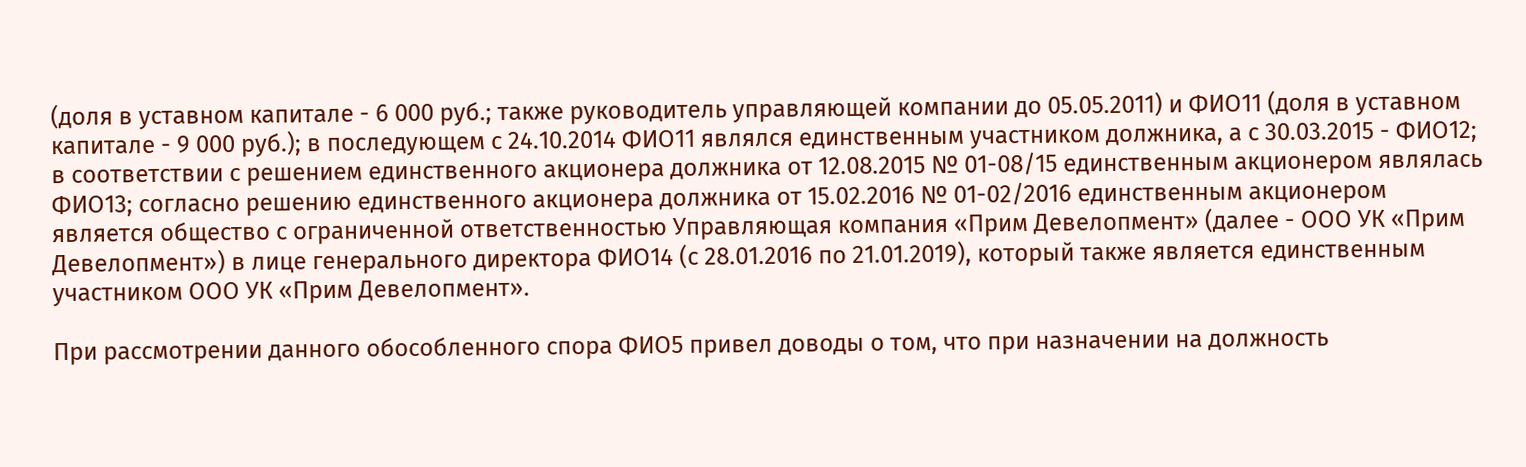(доля в уставном капитале - 6 000 руб.; также руководитель управляющей компании до 05.05.2011) и ФИО11 (доля в уставном капитале - 9 000 руб.); в последующем с 24.10.2014 ФИО11 являлся единственным участником должника, а с 30.03.2015 - ФИО12; в соответствии с решением единственного акционера должника от 12.08.2015 № 01-08/15 единственным акционером являлась ФИО13; согласно решению единственного акционера должника от 15.02.2016 № 01-02/2016 единственным акционером является общество с ограниченной ответственностью Управляющая компания «Прим Девелопмент» (далее - ООО УК «Прим Девелопмент») в лице генерального директора ФИО14 (с 28.01.2016 по 21.01.2019), который также является единственным участником ООО УК «Прим Девелопмент».

При рассмотрении данного обособленного спора ФИО5 привел доводы о том, что при назначении на должность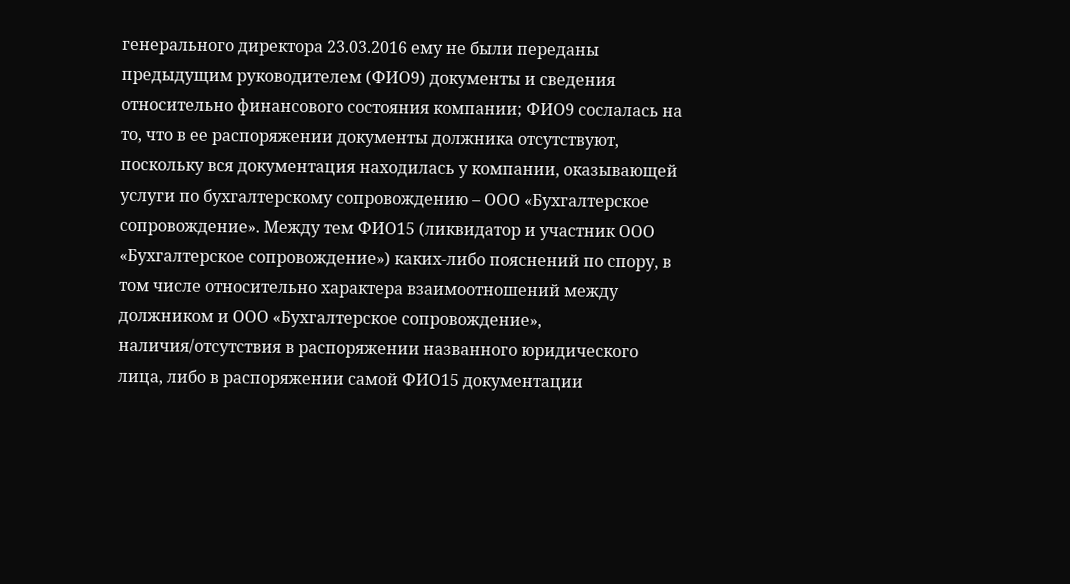генерального директора 23.03.2016 ему не были переданы предыдущим руководителем (ФИО9) документы и сведения относительно финансового состояния компании; ФИО9 сослалась на то, что в ее распоряжении документы должника отсутствуют, поскольку вся документация находилась у компании, оказывающей услуги по бухгалтерскому сопровождению – ООО «Бухгалтерское сопровождение». Между тем ФИО15 (ликвидатор и участник ООО «Бухгалтерское сопровождение») каких-либо пояснений по спору, в том числе относительно характера взаимоотношений между должником и ООО «Бухгалтерское сопровождение», наличия/отсутствия в распоряжении названного юридического лица, либо в распоряжении самой ФИО15 документации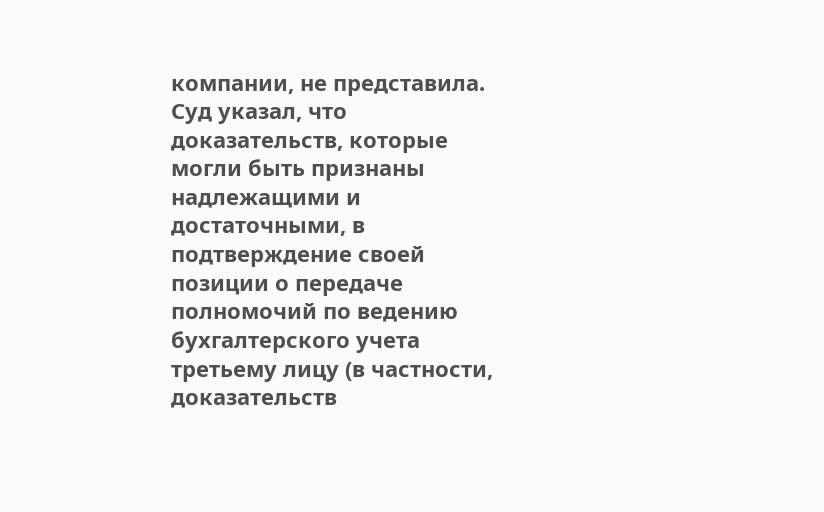компании, не представила. Суд указал, что доказательств, которые могли быть признаны надлежащими и достаточными, в подтверждение своей позиции о передаче полномочий по ведению бухгалтерского учета третьему лицу (в частности, доказательств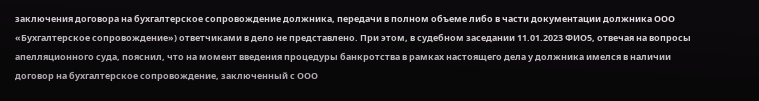заключения договора на бухгалтерское сопровождение должника, передачи в полном объеме либо в части документации должника ООО «Бухгалтерское сопровождение») ответчиками в дело не представлено. При этом, в судебном заседании 11.01.2023 ФИО5, отвечая на вопросы апелляционного суда, пояснил, что на момент введения процедуры банкротства в рамках настоящего дела у должника имелся в наличии договор на бухгалтерское сопровождение, заключенный с ООО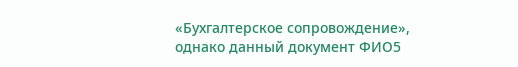«Бухгалтерское сопровождение», однако данный документ ФИО5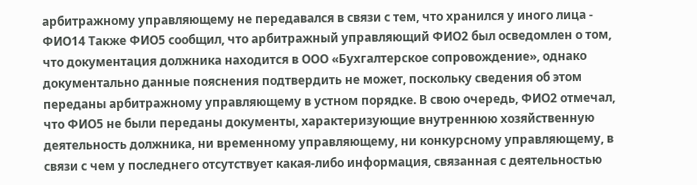арбитражному управляющему не передавался в связи с тем, что хранился у иного лица - ФИО14 Также ФИО5 сообщил, что арбитражный управляющий ФИО2 был осведомлен о том, что документация должника находится в ООО «Бухгалтерское сопровождение», однако документально данные пояснения подтвердить не может, поскольку сведения об этом переданы арбитражному управляющему в устном порядке. В свою очередь, ФИО2 отмечал, что ФИО5 не были переданы документы, характеризующие внутреннюю хозяйственную деятельность должника, ни временному управляющему, ни конкурсному управляющему, в связи с чем у последнего отсутствует какая-либо информация, связанная с деятельностью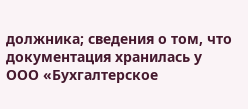должника; сведения о том, что документация хранилась у ООО «Бухгалтерское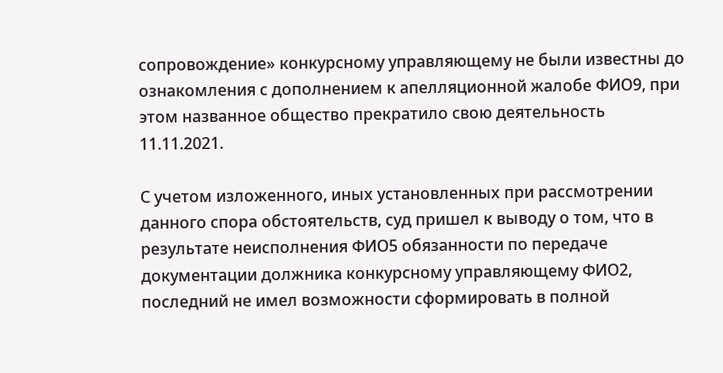сопровождение» конкурсному управляющему не были известны до ознакомления с дополнением к апелляционной жалобе ФИО9, при этом названное общество прекратило свою деятельность 11.11.2021.

С учетом изложенного, иных установленных при рассмотрении данного спора обстоятельств, суд пришел к выводу о том, что в результате неисполнения ФИО5 обязанности по передаче документации должника конкурсному управляющему ФИО2, последний не имел возможности сформировать в полной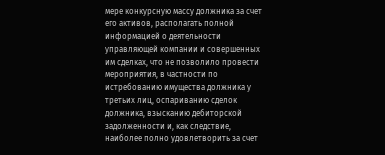мере конкурсную массу должника за счет его активов, располагать полной информацией о деятельности управляющей компании и совершенных им сделках, что не позволило провести мероприятия, в частности по истребованию имущества должника у третьих лиц, оспариванию сделок должника, взысканию дебиторской задолженности и, как следствие, наиболее полно удовлетворить за счет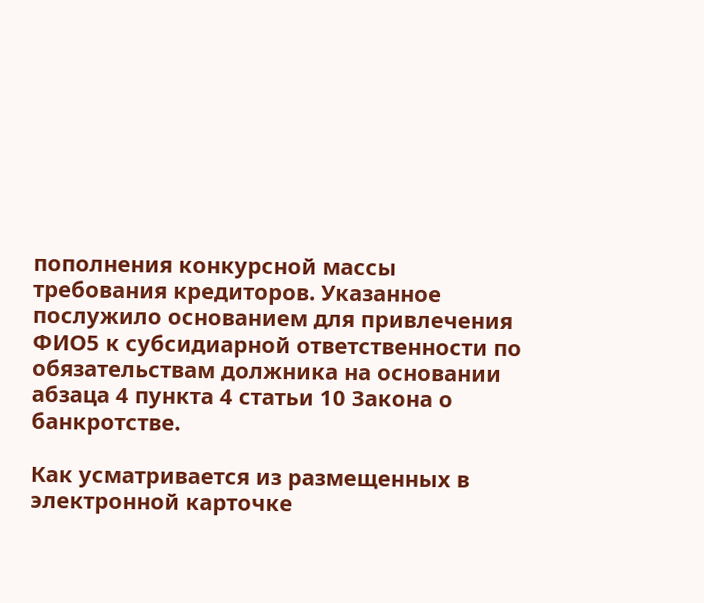пополнения конкурсной массы требования кредиторов. Указанное послужило основанием для привлечения ФИО5 к субсидиарной ответственности по обязательствам должника на основании абзаца 4 пункта 4 статьи 10 Закона о банкротстве.

Как усматривается из размещенных в электронной карточке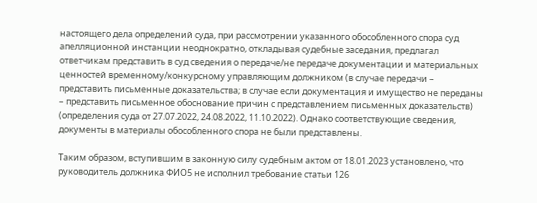настоящего дела определений суда, при рассмотрении указанного обособленного спора суд апелляционной инстанции неоднократно, откладывая судебные заседания, предлагал ответчикам представить в суд сведения о передаче/не передаче документации и материальных ценностей временному/конкурсному управляющим должником (в случае передачи – представить письменные доказательства; в случае если документация и имущество не переданы – представить письменное обоснование причин с представлением письменных доказательств) (определения суда от 27.07.2022, 24.08.2022, 11.10.2022). Однако соответствующие сведения, документы в материалы обособленного спора не были представлены.

Таким образом, вступившим в законную силу судебным актом от 18.01.2023 установлено, что руководитель должника ФИО5 не исполнил требование статьи 126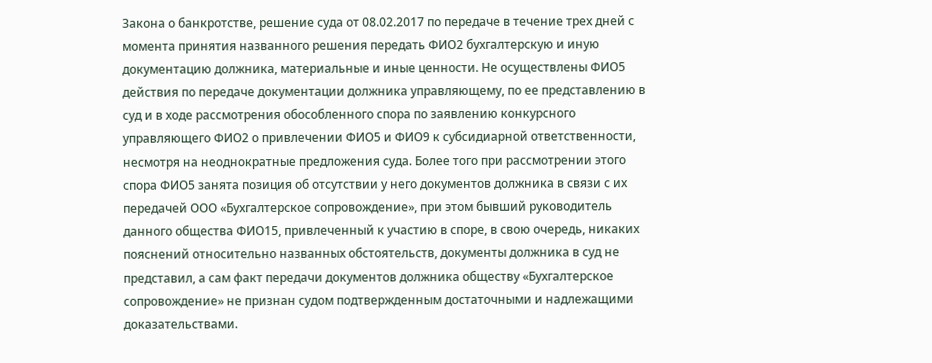Закона о банкротстве, решение суда от 08.02.2017 по передаче в течение трех дней с момента принятия названного решения передать ФИО2 бухгалтерскую и иную документацию должника, материальные и иные ценности. Не осуществлены ФИО5 действия по передаче документации должника управляющему, по ее представлению в суд и в ходе рассмотрения обособленного спора по заявлению конкурсного управляющего ФИО2 о привлечении ФИО5 и ФИО9 к субсидиарной ответственности, несмотря на неоднократные предложения суда. Более того при рассмотрении этого спора ФИО5 занята позиция об отсутствии у него документов должника в связи с их передачей ООО «Бухгалтерское сопровождение», при этом бывший руководитель данного общества ФИО15, привлеченный к участию в споре, в свою очередь, никаких пояснений относительно названных обстоятельств, документы должника в суд не представил, а сам факт передачи документов должника обществу «Бухгалтерское сопровождение» не признан судом подтвержденным достаточными и надлежащими доказательствами.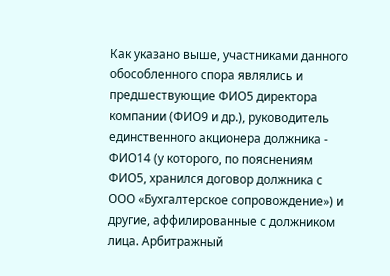Как указано выше, участниками данного обособленного спора являлись и предшествующие ФИО5 директора компании (ФИО9 и др.), руководитель единственного акционера должника - ФИО14 (у которого, по пояснениям ФИО5, хранился договор должника с ООО «Бухгалтерское сопровождение») и другие, аффилированные с должником лица. Арбитражный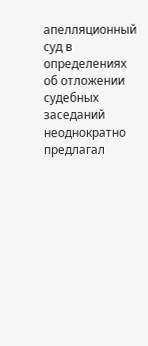апелляционный суд в определениях об отложении судебных заседаний неоднократно предлагал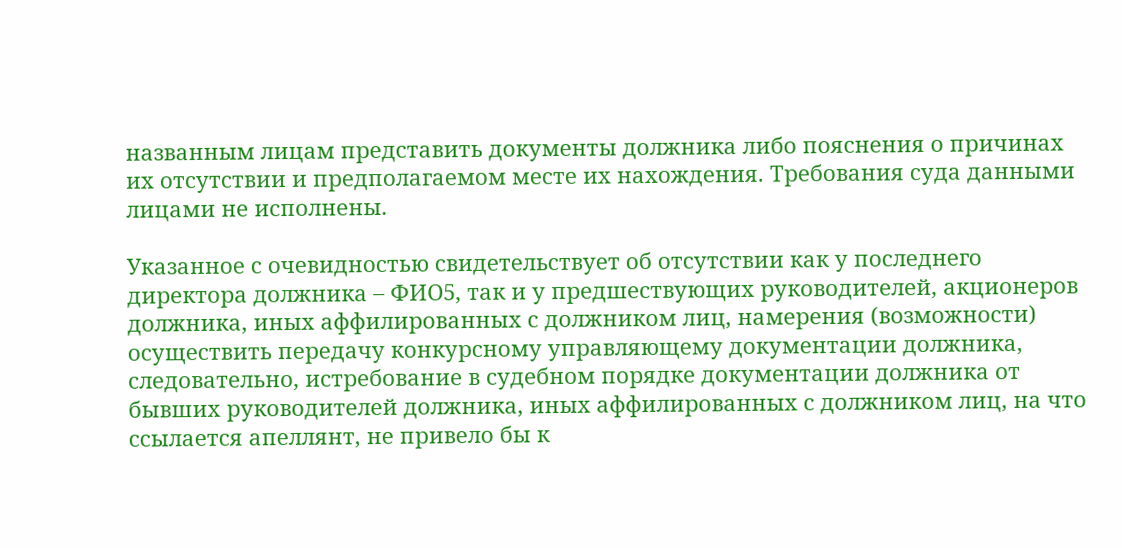названным лицам представить документы должника либо пояснения о причинах их отсутствии и предполагаемом месте их нахождения. Требования суда данными лицами не исполнены.

Указанное с очевидностью свидетельствует об отсутствии как у последнего директора должника – ФИО5, так и у предшествующих руководителей, акционеров должника, иных аффилированных с должником лиц, намерения (возможности) осуществить передачу конкурсному управляющему документации должника, следовательно, истребование в судебном порядке документации должника от бывших руководителей должника, иных аффилированных с должником лиц, на что ссылается апеллянт, не привело бы к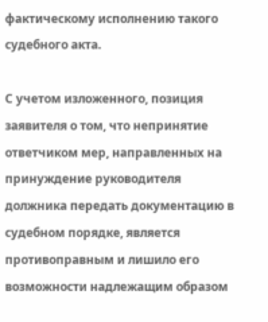фактическому исполнению такого судебного акта.

С учетом изложенного, позиция заявителя о том, что непринятие ответчиком мер, направленных на принуждение руководителя должника передать документацию в судебном порядке, является противоправным и лишило его возможности надлежащим образом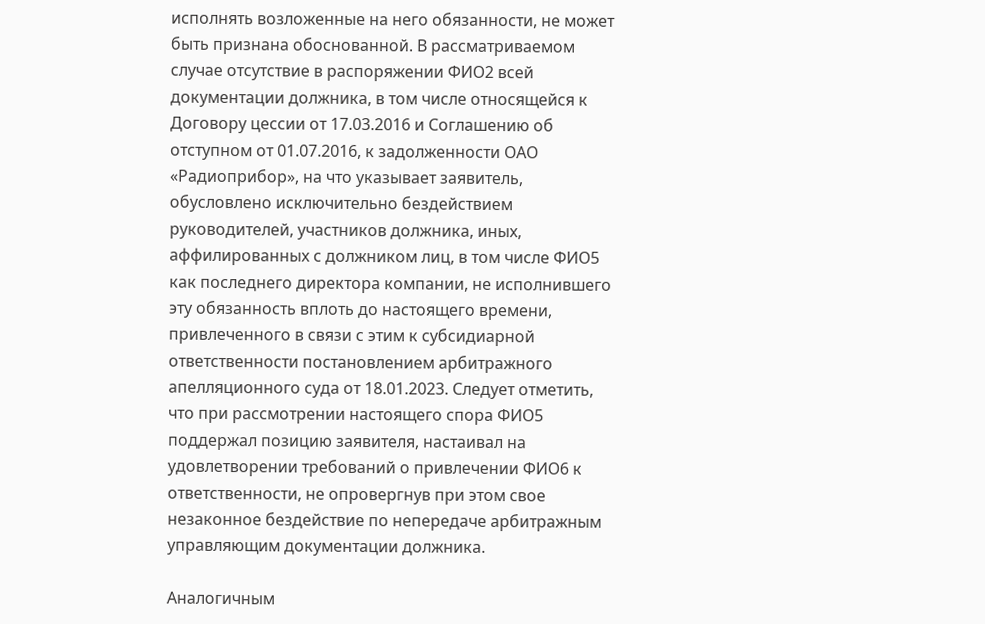исполнять возложенные на него обязанности, не может быть признана обоснованной. В рассматриваемом случае отсутствие в распоряжении ФИО2 всей документации должника, в том числе относящейся к Договору цессии от 17.03.2016 и Соглашению об отступном от 01.07.2016, к задолженности ОАО «Радиоприбор», на что указывает заявитель, обусловлено исключительно бездействием руководителей, участников должника, иных, аффилированных с должником лиц, в том числе ФИО5 как последнего директора компании, не исполнившего эту обязанность вплоть до настоящего времени, привлеченного в связи с этим к субсидиарной ответственности постановлением арбитражного апелляционного суда от 18.01.2023. Следует отметить, что при рассмотрении настоящего спора ФИО5 поддержал позицию заявителя, настаивал на удовлетворении требований о привлечении ФИО6 к ответственности, не опровергнув при этом свое незаконное бездействие по непередаче арбитражным управляющим документации должника.

Аналогичным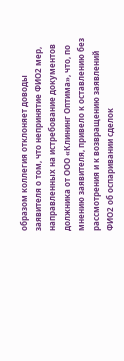образом коллегия отклоняет доводы заявителя о том, что непринятие ФИО2 мер, направленных на истребование документов должника от ООО «Клининг Оптима», что, по мнению заявителя, привело к оставлению без рассмотрения и к возвращению заявлений ФИО2 об оспаривании сделок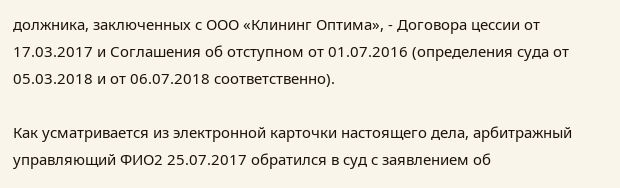должника, заключенных с ООО «Клининг Оптима», - Договора цессии от 17.03.2017 и Соглашения об отступном от 01.07.2016 (определения суда от 05.03.2018 и от 06.07.2018 соответственно).

Как усматривается из электронной карточки настоящего дела, арбитражный управляющий ФИО2 25.07.2017 обратился в суд с заявлением об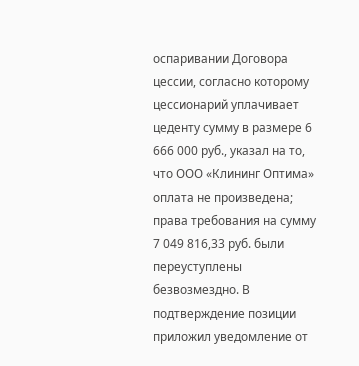оспаривании Договора цессии, согласно которому цессионарий уплачивает цеденту сумму в размере 6 666 000 руб., указал на то, что ООО «Клининг Оптима» оплата не произведена; права требования на сумму 7 049 816,33 руб. были переуступлены безвозмездно. В подтверждение позиции приложил уведомление от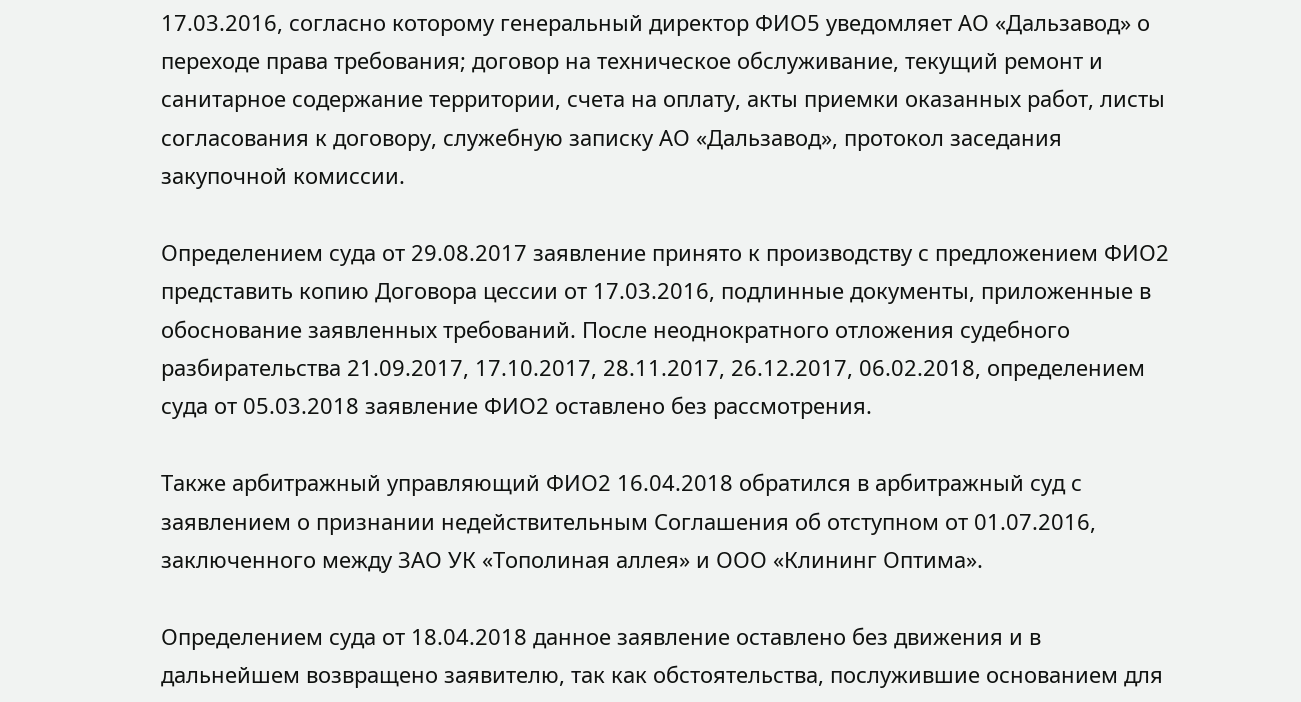17.03.2016, согласно которому генеральный директор ФИО5 уведомляет АО «Дальзавод» о переходе права требования; договор на техническое обслуживание, текущий ремонт и санитарное содержание территории, счета на оплату, акты приемки оказанных работ, листы согласования к договору, служебную записку АО «Дальзавод», протокол заседания закупочной комиссии.

Определением суда от 29.08.2017 заявление принято к производству с предложением ФИО2 представить копию Договора цессии от 17.03.2016, подлинные документы, приложенные в обоснование заявленных требований. После неоднократного отложения судебного разбирательства 21.09.2017, 17.10.2017, 28.11.2017, 26.12.2017, 06.02.2018, определением суда от 05.03.2018 заявление ФИО2 оставлено без рассмотрения.

Также арбитражный управляющий ФИО2 16.04.2018 обратился в арбитражный суд с заявлением о признании недействительным Соглашения об отступном от 01.07.2016, заключенного между ЗАО УК «Тополиная аллея» и ООО «Клининг Оптима».

Определением суда от 18.04.2018 данное заявление оставлено без движения и в дальнейшем возвращено заявителю, так как обстоятельства, послужившие основанием для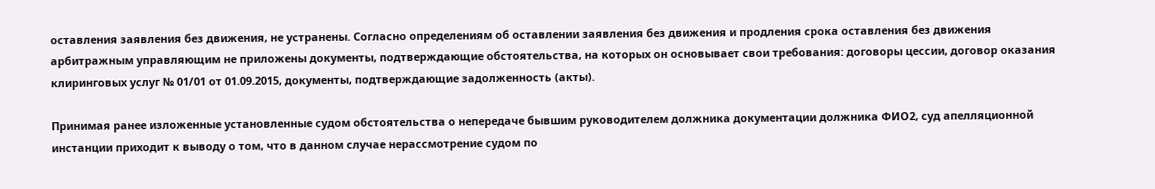оставления заявления без движения, не устранены. Согласно определениям об оставлении заявления без движения и продления срока оставления без движения арбитражным управляющим не приложены документы, подтверждающие обстоятельства, на которых он основывает свои требования: договоры цессии, договор оказания клиринговых услуг № 01/01 от 01.09.2015, документы, подтверждающие задолженность (акты).

Принимая ранее изложенные установленные судом обстоятельства о непередаче бывшим руководителем должника документации должника ФИО2, суд апелляционной инстанции приходит к выводу о том, что в данном случае нерассмотрение судом по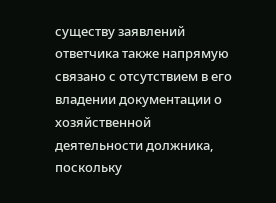существу заявлений ответчика также напрямую связано с отсутствием в его владении документации о хозяйственной деятельности должника, поскольку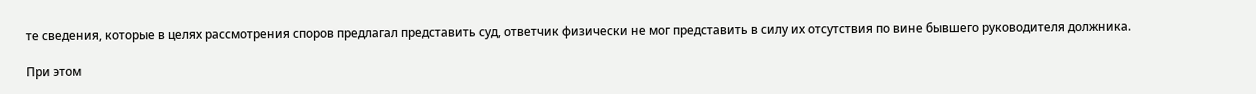те сведения, которые в целях рассмотрения споров предлагал представить суд, ответчик физически не мог представить в силу их отсутствия по вине бывшего руководителя должника.

При этом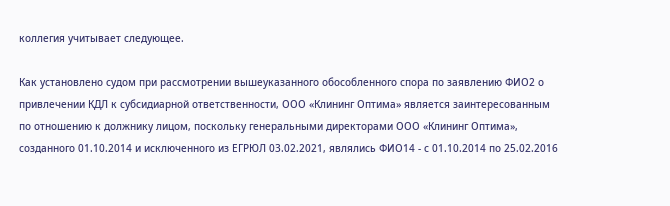коллегия учитывает следующее.

Как установлено судом при рассмотрении вышеуказанного обособленного спора по заявлению ФИО2 о привлечении КДЛ к субсидиарной ответственности, ООО «Клининг Оптима» является заинтересованным по отношению к должнику лицом, поскольку генеральными директорами ООО «Клининг Оптима», созданного 01.10.2014 и исключенного из ЕГРЮЛ 03.02.2021, являлись ФИО14 - с 01.10.2014 по 25.02.2016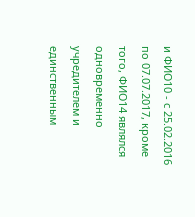и ФИО10 - с 25.02.2016 по 07.07.2017, кроме того, ФИО14 являлся одновременно учредителем и единственным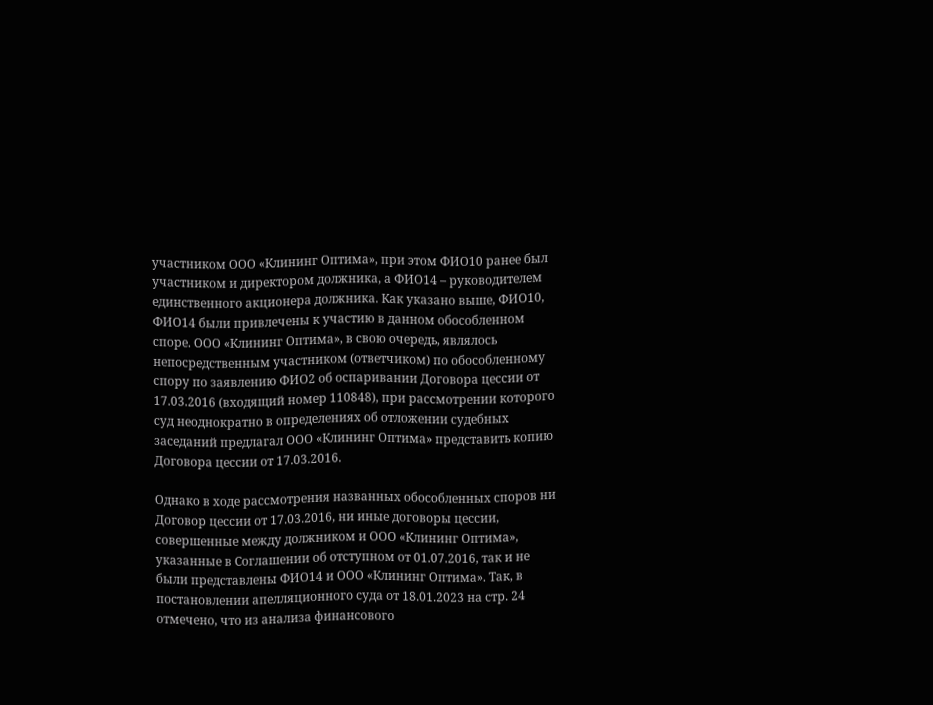участником ООО «Клининг Оптима», при этом ФИО10 ранее был участником и директором должника, а ФИО14 – руководителем единственного акционера должника. Как указано выше, ФИО10, ФИО14 были привлечены к участию в данном обособленном споре. ООО «Клининг Оптима», в свою очередь, являлось непосредственным участником (ответчиком) по обособленному спору по заявлению ФИО2 об оспаривании Договора цессии от 17.03.2016 (входящий номер 110848), при рассмотрении которого суд неоднократно в определениях об отложении судебных заседаний предлагал ООО «Клининг Оптима» представить копию Договора цессии от 17.03.2016.

Однако в ходе рассмотрения названных обособленных споров ни Договор цессии от 17.03.2016, ни иные договоры цессии, совершенные между должником и ООО «Клининг Оптима», указанные в Соглашении об отступном от 01.07.2016, так и не были представлены ФИО14 и ООО «Клининг Оптима». Так, в постановлении апелляционного суда от 18.01.2023 на стр. 24 отмечено, что из анализа финансового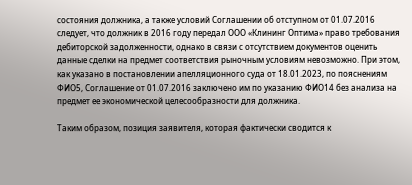состояния должника, а также условий Соглашении об отступном от 01.07.2016 следует, что должник в 2016 году передал ООО «Клининг Оптима» право требования дебиторской задолженности, однако в связи с отсутствием документов оценить данные сделки на предмет соответствия рыночным условиям невозможно. При этом, как указано в постановлении апелляционного суда от 18.01.2023, по пояснениям ФИО5, Соглашение от 01.07.2016 заключено им по указанию ФИО14 без анализа на предмет ее экономической целесообразности для должника.

Таким образом, позиция заявителя, которая фактически сводится к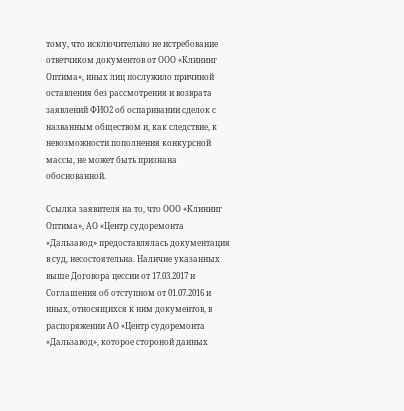тому, что исключительно не истребование ответчиком документов от ООО «Клининг Оптима», иных лиц послужило причиной оставления без рассмотрения и возврата заявлений ФИО2 об оспаривании сделок с названным обществом и, как следствие, к невозможности пополнения конкурсной массы, не может быть признана обоснованной.

Ссылка заявителя на то, что ООО «Клининг Оптима», АО «Центр судоремонта «Дальзавод» предоставлялась документация в суд, несостоятельна. Наличие указанных выше Договора цессии от 17.03.2017 и Соглашения об отступном от 01.07.2016 и иных, относящихся к ним документов, в распоряжении АО «Центр судоремонта «Дальзавод», которое стороной данных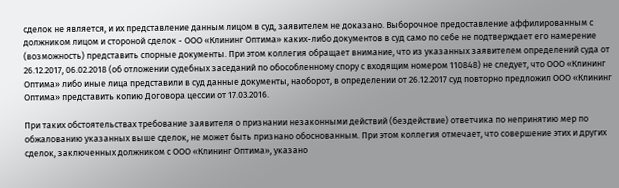сделок не является, и их представление данным лицом в суд, заявителем не доказано. Выборочное предоставление аффилированным с должником лицом и стороной сделок - ООО «Клининг Оптима» каких-либо документов в суд само по себе не подтверждает его намерение (возможность) представить спорные документы. При этом коллегия обращает внимание, что из указанных заявителем определений суда от 26.12.2017, 06.02.2018 (об отложении судебных заседаний по обособленному спору с входящим номером 110848) не следует, что ООО «Клининг Оптима» либо иные лица представили в суд данные документы, наоборот, в определении от 26.12.2017 суд повторно предложил ООО «Клининг Оптима» представить копию Договора цессии от 17.03.2016.

При таких обстоятельствах требование заявителя о признании незаконными действий (бездействие) ответчика по непринятию мер по обжалованию указанных выше сделок, не может быть признано обоснованным. При этом коллегия отмечает, что совершение этих и других сделок, заключенных должником с ООО «Клининг Оптима», указано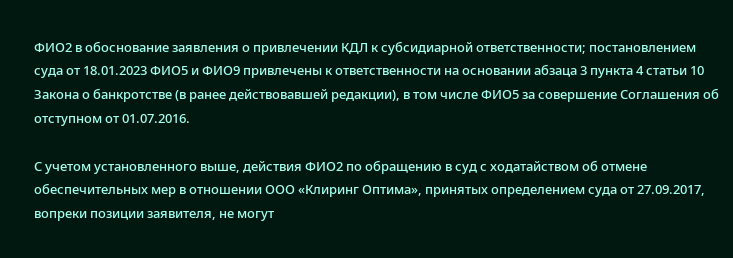ФИО2 в обоснование заявления о привлечении КДЛ к субсидиарной ответственности; постановлением суда от 18.01.2023 ФИО5 и ФИО9 привлечены к ответственности на основании абзаца 3 пункта 4 статьи 10 Закона о банкротстве (в ранее действовавшей редакции), в том числе ФИО5 за совершение Соглашения об отступном от 01.07.2016.

С учетом установленного выше, действия ФИО2 по обращению в суд с ходатайством об отмене обеспечительных мер в отношении ООО «Клиринг Оптима», принятых определением суда от 27.09.2017, вопреки позиции заявителя, не могут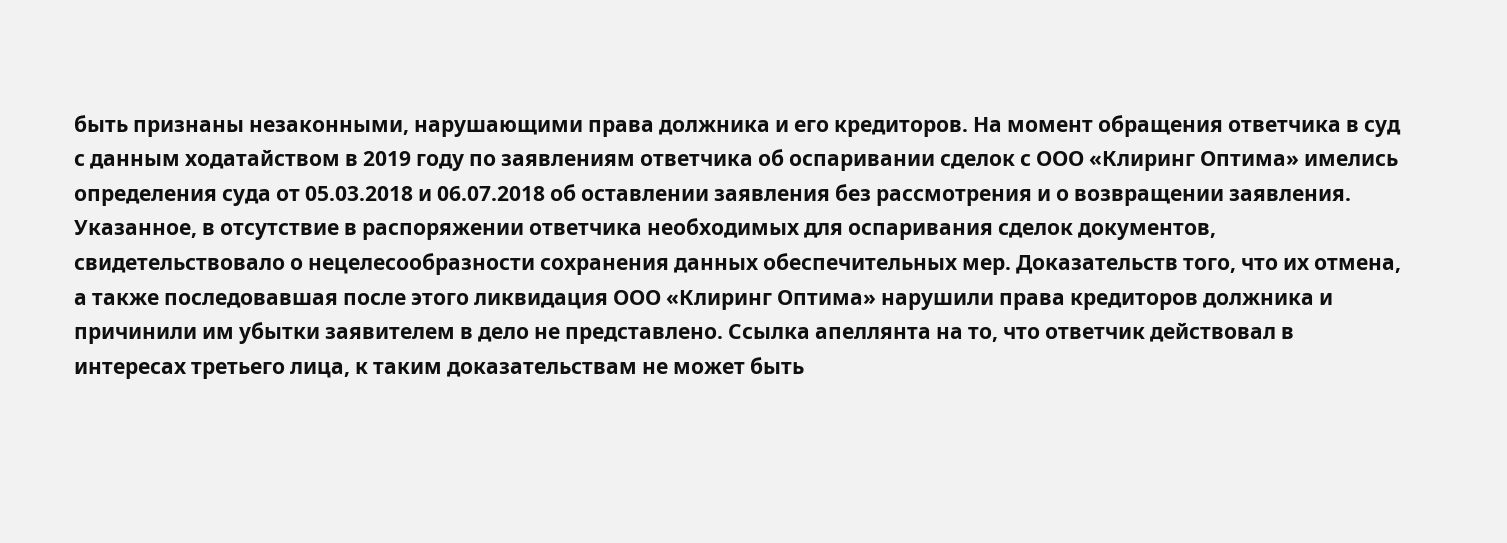быть признаны незаконными, нарушающими права должника и его кредиторов. На момент обращения ответчика в суд с данным ходатайством в 2019 году по заявлениям ответчика об оспаривании сделок с ООО «Клиринг Оптима» имелись определения суда от 05.03.2018 и 06.07.2018 об оставлении заявления без рассмотрения и о возвращении заявления. Указанное, в отсутствие в распоряжении ответчика необходимых для оспаривания сделок документов, свидетельствовало о нецелесообразности сохранения данных обеспечительных мер. Доказательств того, что их отмена, а также последовавшая после этого ликвидация ООО «Клиринг Оптима» нарушили права кредиторов должника и причинили им убытки заявителем в дело не представлено. Ссылка апеллянта на то, что ответчик действовал в интересах третьего лица, к таким доказательствам не может быть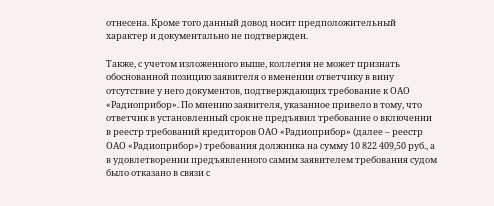отнесена. Кроме того данный довод носит предположительный характер и документально не подтвержден.

Также, с учетом изложенного выше, коллегия не может признать обоснованной позицию заявителя о вменении ответчику в вину отсутствие у него документов, подтверждающих требование к ОАО «Радиоприбор». По мнению заявителя, указанное привело в тому, что ответчик в установленный срок не предъявил требование о включении в реестр требований кредиторов ОАО «Радиоприбор» (далее – реестр ОАО «Радиоприбор») требования должника на сумму 10 822 409,50 руб., а в удовлетворении предъявленного самим заявителем требования судом было отказано в связи с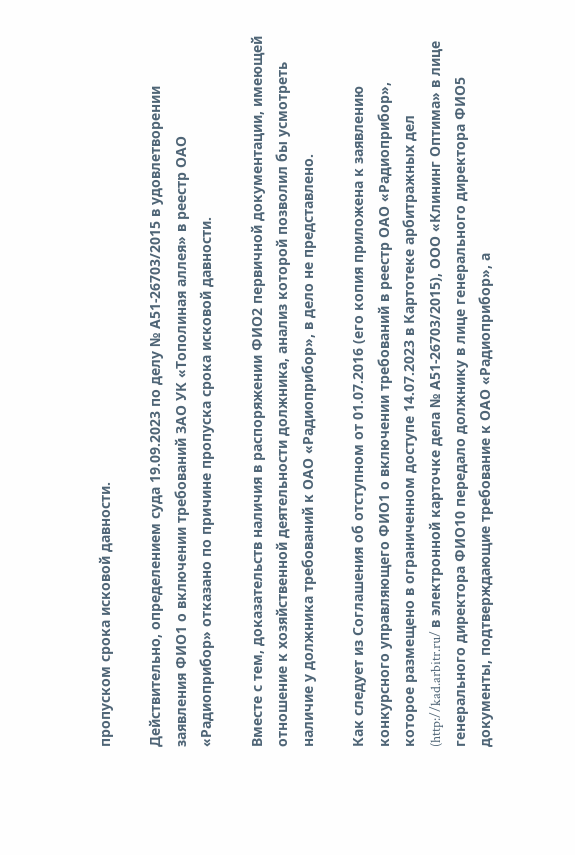пропуском срока исковой давности.

Действительно, определением суда 19.09.2023 по делу № А51-26703/2015 в удовлетворении заявления ФИО1 о включении требований ЗАО УК «Тополиная аллея» в реестр ОАО «Радиоприбор» отказано по причине пропуска срока исковой давности.

Вместе с тем, доказательств наличия в распоряжении ФИО2 первичной документации, имеющей отношение к хозяйственной деятельности должника, анализ которой позволил бы усмотреть наличие у должника требований к ОАО «Радиоприбор», в дело не представлено.

Как следует из Соглашения об отступном от 01.07.2016 (его копия приложена к заявлению конкурсного управляющего ФИО1 о включении требований в реестр ОАО «Радиоприбор», которое размещено в ограниченном доступе 14.07.2023 в Картотеке арбитражных дел (http://kad.arbitr.ru/ в электронной карточке дела № А51-26703/2015), ООО «Клининг Оптима» в лице генерального директора ФИО10 передало должнику в лице генерального директора ФИО5 документы, подтверждающие требование к ОАО «Радиоприбор», а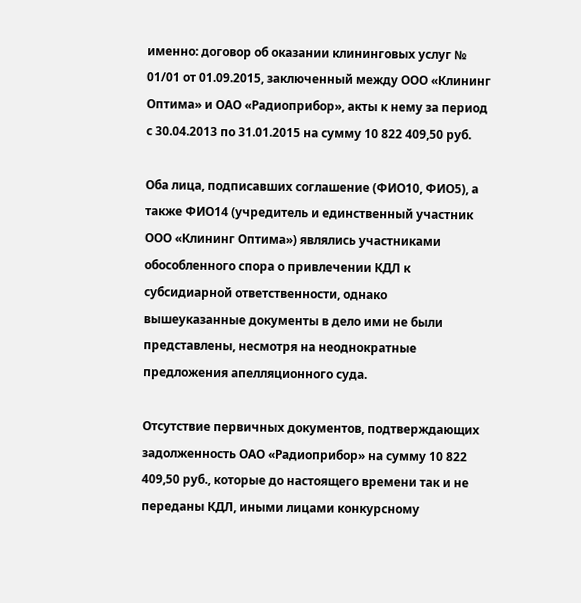именно: договор об оказании клининговых услуг № 01/01 от 01.09.2015, заключенный между ООО «Клининг Оптима» и ОАО «Радиоприбор», акты к нему за период с 30.04.2013 по 31.01.2015 на сумму 10 822 409,50 руб.

Оба лица, подписавших соглашение (ФИО10, ФИО5), а также ФИО14 (учредитель и единственный участник ООО «Клининг Оптима») являлись участниками обособленного спора о привлечении КДЛ к субсидиарной ответственности, однако вышеуказанные документы в дело ими не были представлены, несмотря на неоднократные предложения апелляционного суда.

Отсутствие первичных документов, подтверждающих задолженность ОАО «Радиоприбор» на сумму 10 822 409,50 руб., которые до настоящего времени так и не переданы КДЛ, иными лицами конкурсному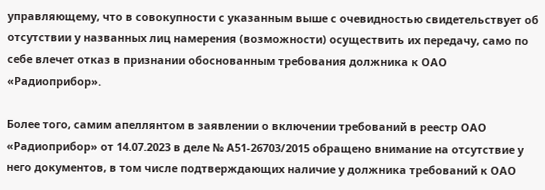управляющему, что в совокупности с указанным выше с очевидностью свидетельствует об отсутствии у названных лиц намерения (возможности) осуществить их передачу, само по себе влечет отказ в признании обоснованным требования должника к ОАО «Радиоприбор».

Более того, самим апеллянтом в заявлении о включении требований в реестр ОАО «Радиоприбор» от 14.07.2023 в деле № А51-26703/2015 обращено внимание на отсутствие у него документов, в том числе подтверждающих наличие у должника требований к ОАО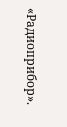«Радиоприбор».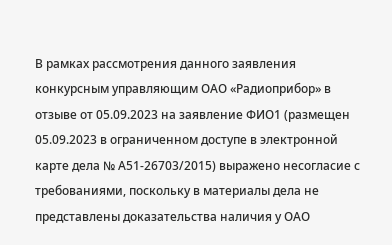В рамках рассмотрения данного заявления конкурсным управляющим ОАО «Радиоприбор» в отзыве от 05.09.2023 на заявление ФИО1 (размещен 05.09.2023 в ограниченном доступе в электронной карте дела № А51-26703/2015) выражено несогласие с требованиями, поскольку в материалы дела не представлены доказательства наличия у ОАО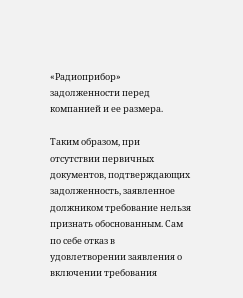«Радиоприбор» задолженности перед компанией и ее размера.

Таким образом, при отсутствии первичных документов, подтверждающих задолженность, заявленное должником требование нельзя признать обоснованным. Сам по себе отказ в удовлетворении заявления о включении требования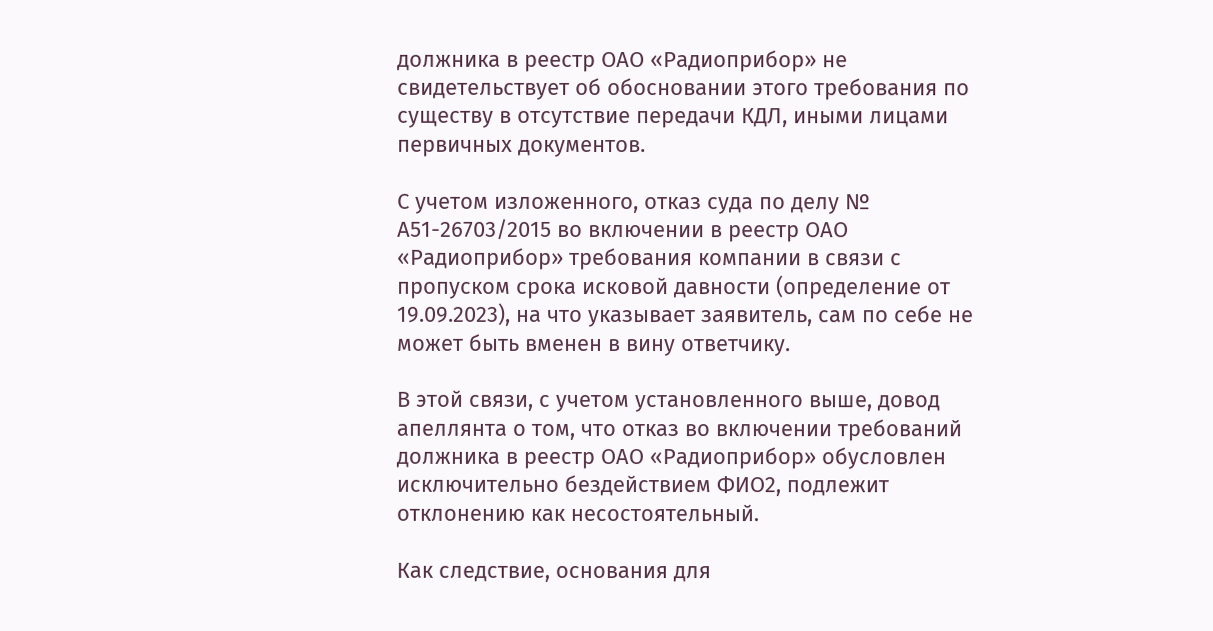должника в реестр ОАО «Радиоприбор» не свидетельствует об обосновании этого требования по существу в отсутствие передачи КДЛ, иными лицами первичных документов.

С учетом изложенного, отказ суда по делу № А51-26703/2015 во включении в реестр ОАО «Радиоприбор» требования компании в связи с пропуском срока исковой давности (определение от 19.09.2023), на что указывает заявитель, сам по себе не может быть вменен в вину ответчику.

В этой связи, с учетом установленного выше, довод апеллянта о том, что отказ во включении требований должника в реестр ОАО «Радиоприбор» обусловлен исключительно бездействием ФИО2, подлежит отклонению как несостоятельный.

Как следствие, основания для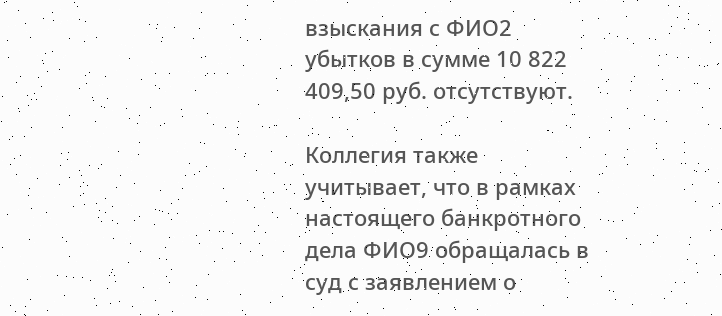взыскания с ФИО2 убытков в сумме 10 822 409,50 руб. отсутствуют.

Коллегия также учитывает, что в рамках настоящего банкротного дела ФИО9 обращалась в суд с заявлением о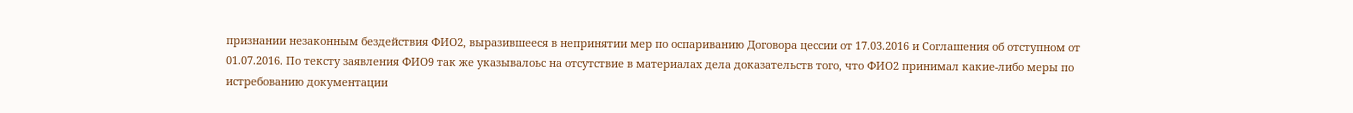признании незаконным бездействия ФИО2, выразившееся в непринятии мер по оспариванию Договора цессии от 17.03.2016 и Соглашения об отступном от 01.07.2016. По тексту заявления ФИО9 так же указывалоьс на отсутствие в материалах дела доказательств того, что ФИО2 принимал какие-либо меры по истребованию документации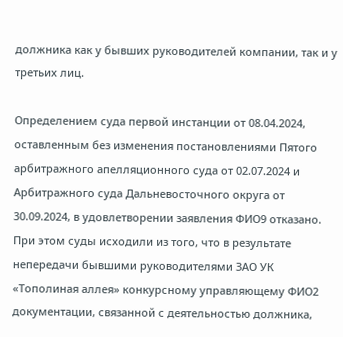должника как у бывших руководителей компании, так и у третьих лиц.

Определением суда первой инстанции от 08.04.2024, оставленным без изменения постановлениями Пятого арбитражного апелляционного суда от 02.07.2024 и Арбитражного суда Дальневосточного округа от 30.09.2024, в удовлетворении заявления ФИО9 отказано. При этом суды исходили из того, что в результате непередачи бывшими руководителями ЗАО УК «Тополиная аллея» конкурсному управляющему ФИО2 документации, связанной с деятельностью должника,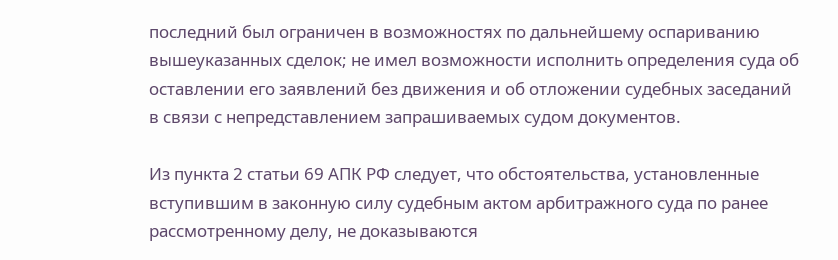последний был ограничен в возможностях по дальнейшему оспариванию вышеуказанных сделок; не имел возможности исполнить определения суда об оставлении его заявлений без движения и об отложении судебных заседаний в связи с непредставлением запрашиваемых судом документов.

Из пункта 2 статьи 69 АПК РФ следует, что обстоятельства, установленные вступившим в законную силу судебным актом арбитражного суда по ранее рассмотренному делу, не доказываются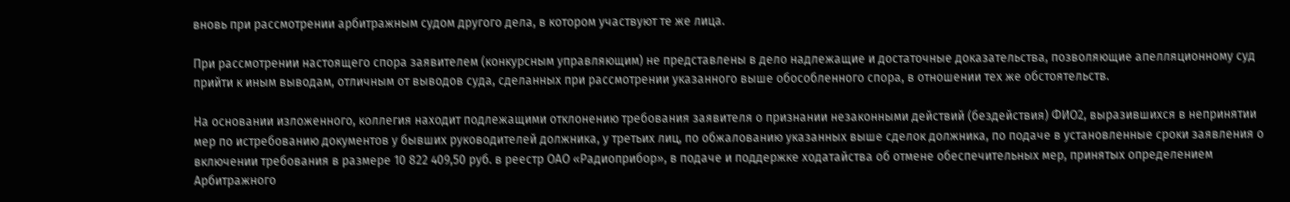вновь при рассмотрении арбитражным судом другого дела, в котором участвуют те же лица.

При рассмотрении настоящего спора заявителем (конкурсным управляющим) не представлены в дело надлежащие и достаточные доказательства, позволяющие апелляционному суд прийти к иным выводам, отличным от выводов суда, сделанных при рассмотрении указанного выше обособленного спора, в отношении тех же обстоятельств.

На основании изложенного, коллегия находит подлежащими отклонению требования заявителя о признании незаконными действий (бездействия) ФИО2, выразившихся в непринятии мер по истребованию документов у бывших руководителей должника, у третьих лиц, по обжалованию указанных выше сделок должника, по подаче в установленные сроки заявления о включении требования в размере 10 822 409,50 руб. в реестр ОАО «Радиоприбор», в подаче и поддержке ходатайства об отмене обеспечительных мер, принятых определением Арбитражного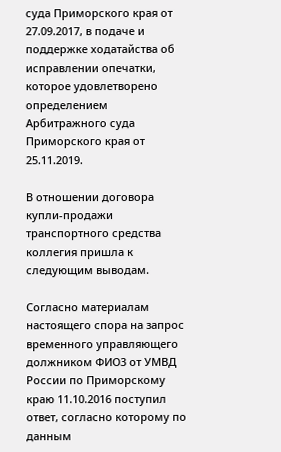суда Приморского края от 27.09.2017, в подаче и поддержке ходатайства об исправлении опечатки, которое удовлетворено определением Арбитражного суда Приморского края от 25.11.2019.

В отношении договора купли-продажи транспортного средства коллегия пришла к следующим выводам.

Согласно материалам настоящего спора на запрос временного управляющего должником ФИО3 от УМВД России по Приморскому краю 11.10.2016 поступил ответ, согласно которому по данным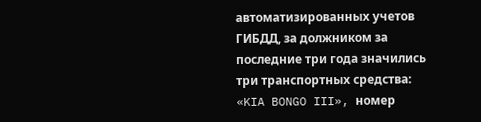автоматизированных учетов ГИБДД, за должником за последние три года значились три транспортных средства: «KIA BONGO III», номер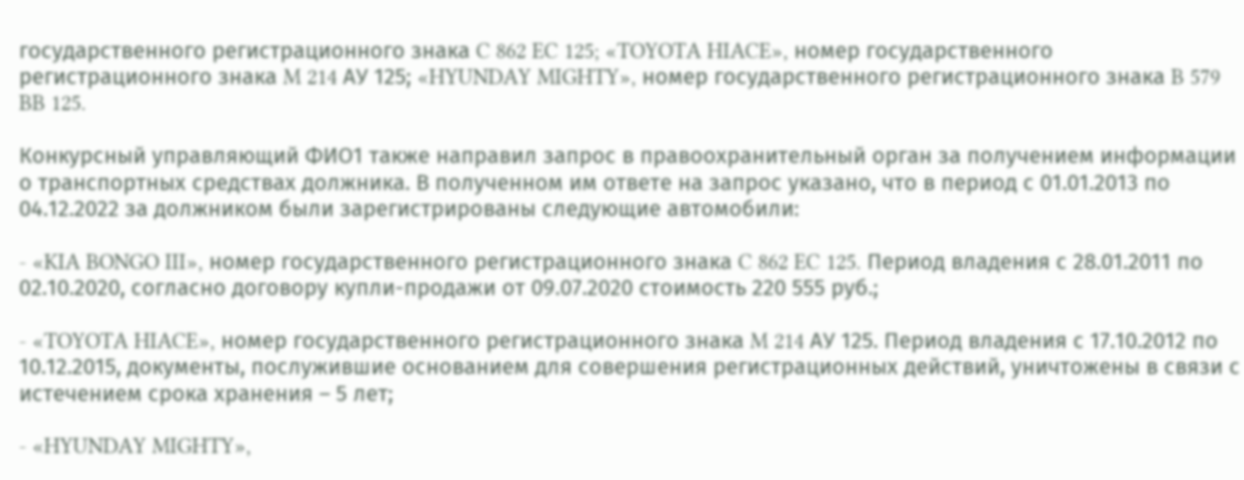государственного регистрационного знака C 862 EC 125; «TOYOTA HIACE», номер государственного регистрационного знака M 214 AУ 125; «HYUNDAY MIGHTY», номер государственного регистрационного знака B 579 BB 125.

Конкурсный управляющий ФИО1 также направил запрос в правоохранительный орган за получением информации о транспортных средствах должника. В полученном им ответе на запрос указано, что в период с 01.01.2013 по 04.12.2022 за должником были зарегистрированы следующие автомобили:

- «KIA BONGO III», номер государственного регистрационного знака C 862 EC 125. Период владения с 28.01.2011 по 02.10.2020, согласно договору купли-продажи от 09.07.2020 стоимость 220 555 руб.;

- «TOYOTA HIACE», номер государственного регистрационного знака M 214 AУ 125. Период владения с 17.10.2012 по 10.12.2015, документы, послужившие основанием для совершения регистрационных действий, уничтожены в связи с истечением срока хранения – 5 лет;

- «HYUNDAY MIGHTY»,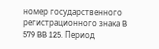номер государственного регистрационного знака B 579 BB 125. Период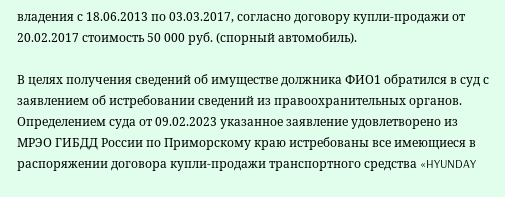владения с 18.06.2013 по 03.03.2017, согласно договору купли-продажи от 20.02.2017 стоимость 50 000 руб. (спорный автомобиль).

В целях получения сведений об имуществе должника ФИО1 обратился в суд с заявлением об истребовании сведений из правоохранительных органов. Определением суда от 09.02.2023 указанное заявление удовлетворено из МРЭО ГИБДД России по Приморскому краю истребованы все имеющиеся в распоряжении договора купли-продажи транспортного средства «HYUNDAY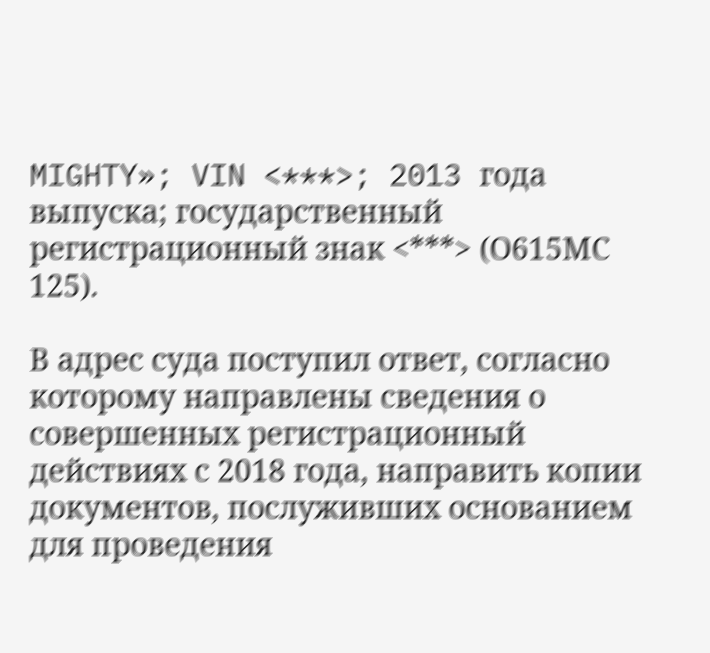MIGHTY»; VIN <***>; 2013 года выпуска; государственный регистрационный знак <***> (О615МС 125).

В адрес суда поступил ответ, согласно которому направлены сведения о совершенных регистрационный действиях с 2018 года, направить копии документов, послуживших основанием для проведения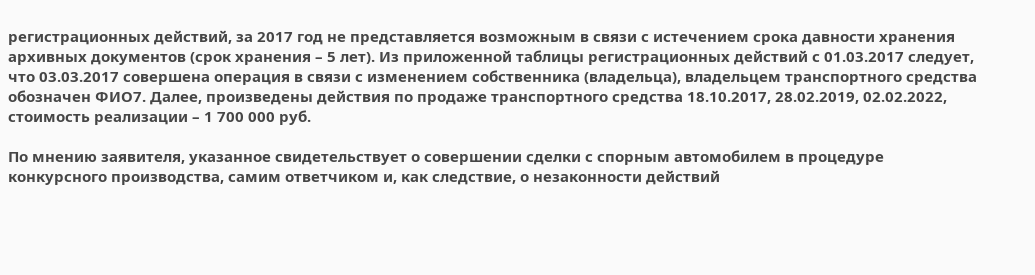регистрационных действий, за 2017 год не представляется возможным в связи с истечением срока давности хранения архивных документов (срок хранения – 5 лет). Из приложенной таблицы регистрационных действий с 01.03.2017 следует, что 03.03.2017 совершена операция в связи с изменением собственника (владельца), владельцем транспортного средства обозначен ФИО7. Далее, произведены действия по продаже транспортного средства 18.10.2017, 28.02.2019, 02.02.2022, стоимость реализации – 1 700 000 руб.

По мнению заявителя, указанное свидетельствует о совершении сделки с спорным автомобилем в процедуре конкурсного производства, самим ответчиком и, как следствие, о незаконности действий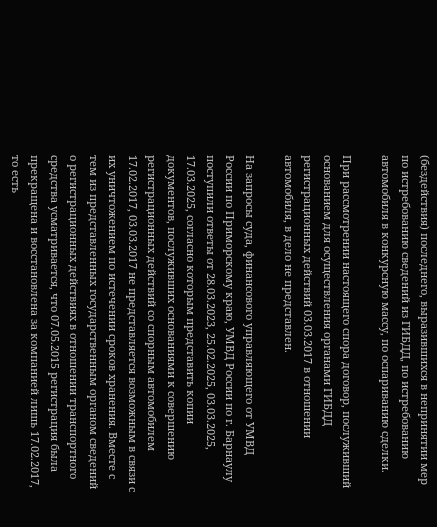(бездействия) последнего, выразившихся в непринятии мер по истребованию сведений из ГИБДД, по истребованию автомобиля в конкурсную массу, по оспариванию сделки.

При рассмотрении настоящего спора договор, послуживший основанием для осуществления органами ГИБДД регистрационных действий 03.03.2017 в отношении автомобиля, в дело не представлен.

На запросы суда, финансового управляющего от УМВД России по Приморскому краю, УМВД России по г. Барнаулу поступили ответы от 28.03.2023, 25.02.2025, 03.03.2025, 17.03.2025, согласно которым представить копии документов, послуживших основаниями к совершению регистрационных действий со спорным автомобилем 17.02.2017, 03.03.2017 не представляется возможным в связи с их уничтожением по истечении сроков хранения. Вместе с тем из представленных государственным органом сведений о регистрационных действиях в отношении транспортного средства усматривается, что 07.05.2015 регистрация была прекращена и восстановлена за компанией лишь 17.02.2017, то есть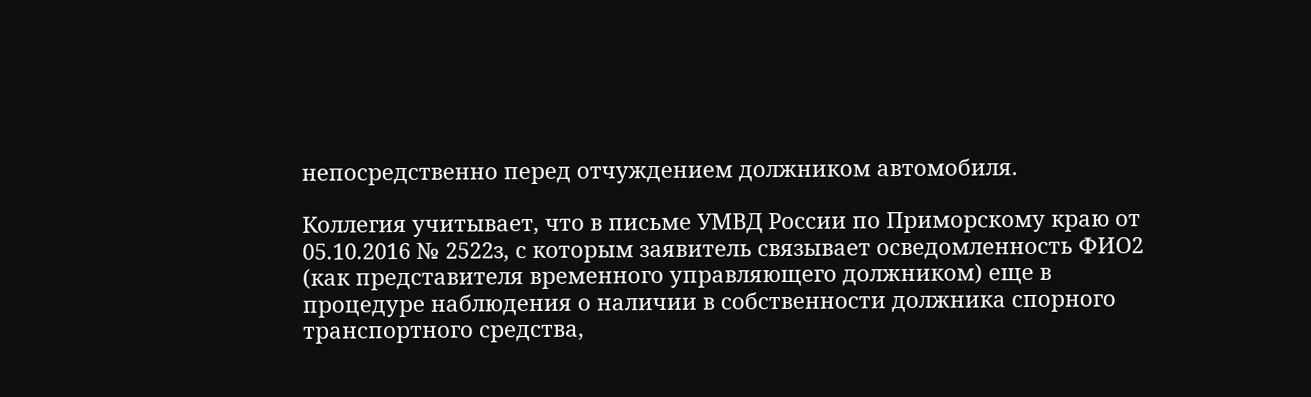непосредственно перед отчуждением должником автомобиля.

Коллегия учитывает, что в письме УМВД России по Приморскому краю от 05.10.2016 № 2522з, с которым заявитель связывает осведомленность ФИО2 (как представителя временного управляющего должником) еще в процедуре наблюдения о наличии в собственности должника спорного транспортного средства,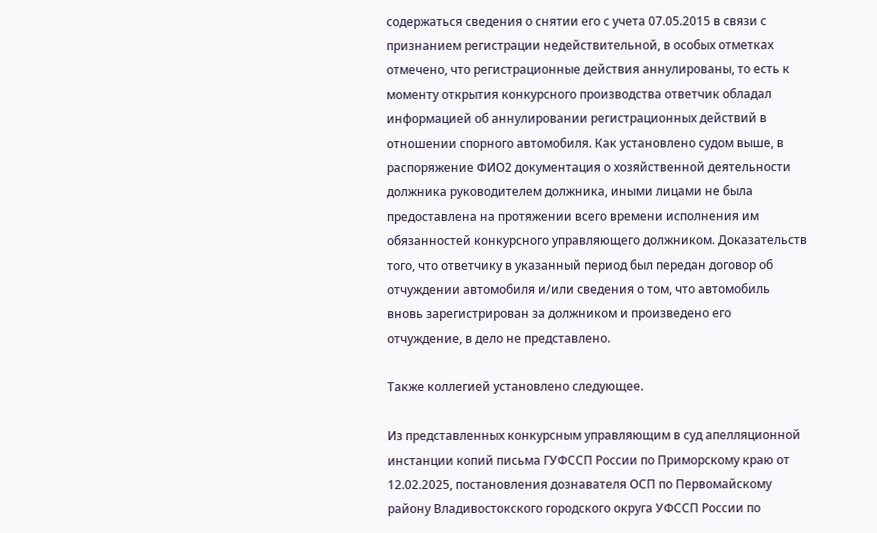содержаться сведения о снятии его с учета 07.05.2015 в связи с признанием регистрации недействительной, в особых отметках отмечено, что регистрационные действия аннулированы, то есть к моменту открытия конкурсного производства ответчик обладал информацией об аннулировании регистрационных действий в отношении спорного автомобиля. Как установлено судом выше, в распоряжение ФИО2 документация о хозяйственной деятельности должника руководителем должника, иными лицами не была предоставлена на протяжении всего времени исполнения им обязанностей конкурсного управляющего должником. Доказательств того, что ответчику в указанный период был передан договор об отчуждении автомобиля и/или сведения о том, что автомобиль вновь зарегистрирован за должником и произведено его отчуждение, в дело не представлено.

Также коллегией установлено следующее.

Из представленных конкурсным управляющим в суд апелляционной инстанции копий письма ГУФССП России по Приморскому краю от 12.02.2025, постановления дознавателя ОСП по Первомайскому району Владивостокского городского округа УФССП России по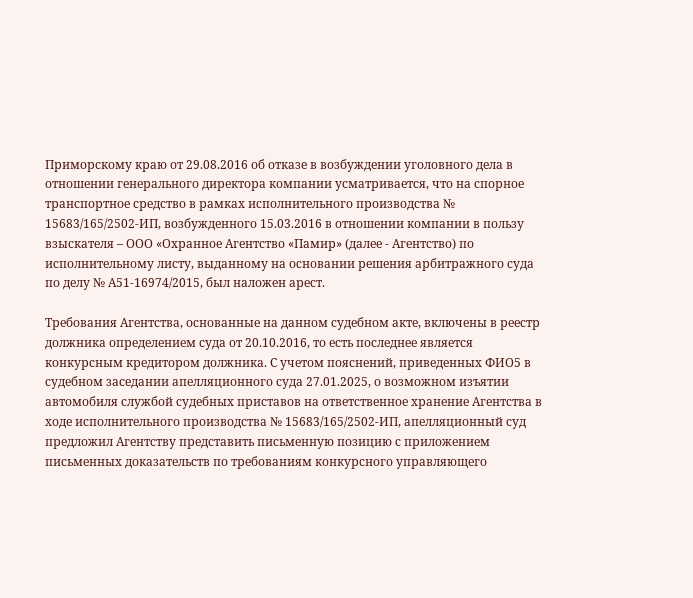Приморскому краю от 29.08.2016 об отказе в возбуждении уголовного дела в отношении генерального директора компании усматривается, что на спорное транспортное средство в рамках исполнительного производства № 15683/165/2502-ИП, возбужденного 15.03.2016 в отношении компании в пользу взыскателя – ООО «Охранное Агентство «Памир» (далее - Агентство) по исполнительному листу, выданному на основании решения арбитражного суда по делу № А51-16974/2015, был наложен арест.

Требования Агентства, основанные на данном судебном акте, включены в реестр должника определением суда от 20.10.2016, то есть последнее является конкурсным кредитором должника. С учетом пояснений, приведенных ФИО5 в судебном заседании апелляционного суда 27.01.2025, о возможном изъятии автомобиля службой судебных приставов на ответственное хранение Агентства в ходе исполнительного производства № 15683/165/2502-ИП, апелляционный суд предложил Агентству представить письменную позицию с приложением письменных доказательств по требованиям конкурсного управляющего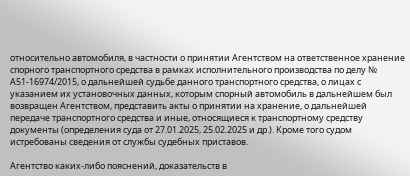относительно автомобиля, в частности о принятии Агентством на ответственное хранение спорного транспортного средства в рамках исполнительного производства по делу № А51-16974/2015, о дальнейшей судьбе данного транспортного средства, о лицах с указанием их установочных данных, которым спорный автомобиль в дальнейшем был возвращен Агентством, представить акты о принятии на хранение, о дальнейшей передаче транспортного средства и иные, относящиеся к транспортному средству документы (определения суда от 27.01.2025, 25.02.2025 и др.). Кроме того судом истребованы сведения от службы судебных приставов.

Агентство каких-либо пояснений, доказательств в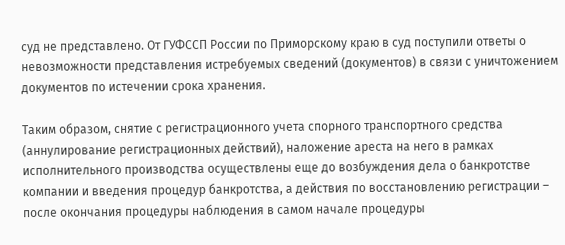суд не представлено. От ГУФССП России по Приморскому краю в суд поступили ответы о невозможности представления истребуемых сведений (документов) в связи с уничтожением документов по истечении срока хранения.

Таким образом, снятие с регистрационного учета спорного транспортного средства (аннулирование регистрационных действий), наложение ареста на него в рамках исполнительного производства осуществлены еще до возбуждения дела о банкротстве компании и введения процедур банкротства, а действия по восстановлению регистрации – после окончания процедуры наблюдения в самом начале процедуры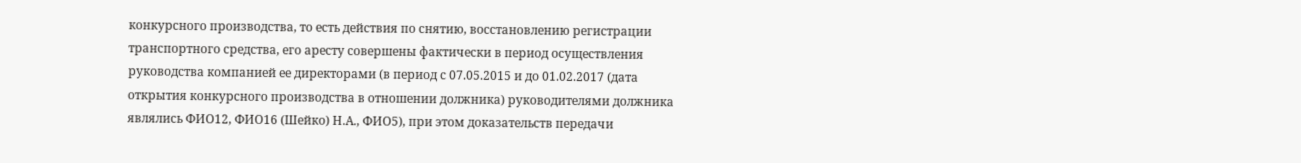конкурсного производства, то есть действия по снятию, восстановлению регистрации транспортного средства, его аресту совершены фактически в период осуществления руководства компанией ее директорами (в период с 07.05.2015 и до 01.02.2017 (дата открытия конкурсного производства в отношении должника) руководителями должника являлись ФИО12, ФИО16 (Шейко) Н.А., ФИО5), при этом доказательств передачи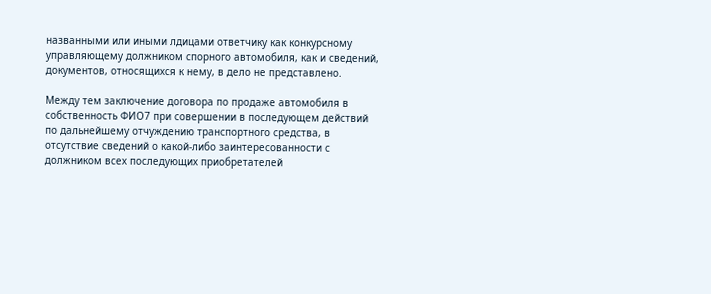названными или иными лдицами ответчику как конкурсному управляющему должником спорного автомобиля, как и сведений, документов, относящихся к нему, в дело не представлено.

Между тем заключение договора по продаже автомобиля в собственность ФИО7 при совершении в последующем действий по дальнейшему отчуждению транспортного средства, в отсутствие сведений о какой-либо заинтересованности с должником всех последующих приобретателей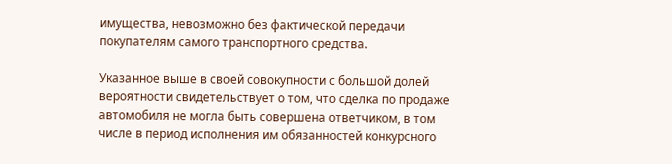имущества, невозможно без фактической передачи покупателям самого транспортного средства.

Указанное выше в своей совокупности с большой долей вероятности свидетельствует о том, что сделка по продаже автомобиля не могла быть совершена ответчиком, в том числе в период исполнения им обязанностей конкурсного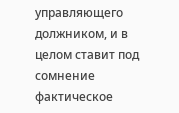управляющего должником, и в целом ставит под сомнение фактическое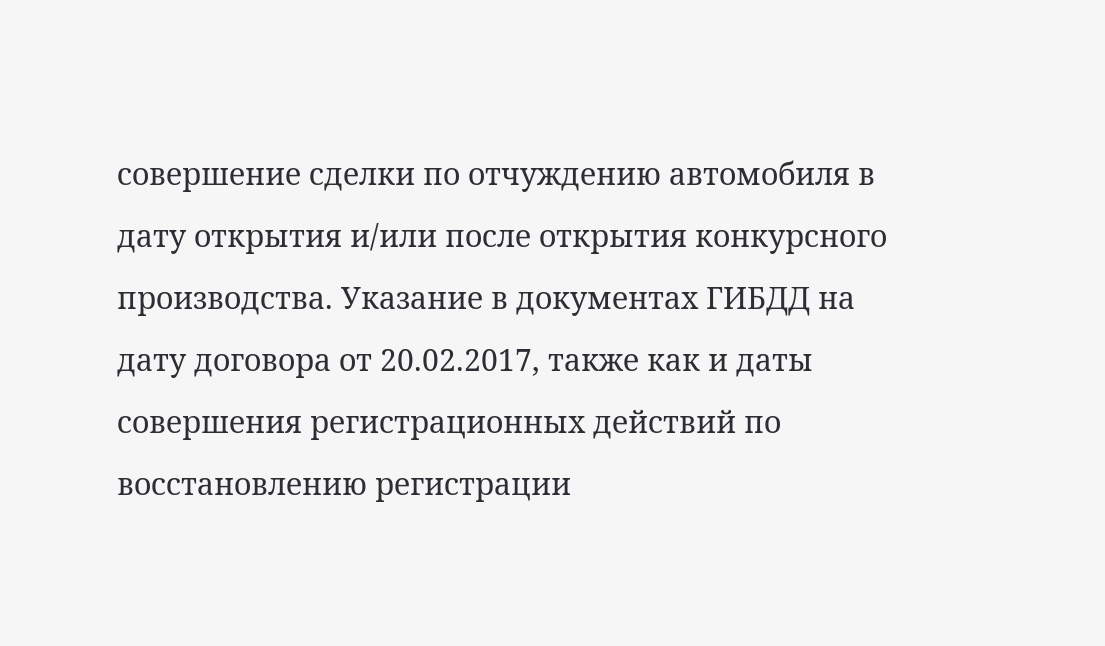совершение сделки по отчуждению автомобиля в дату открытия и/или после открытия конкурсного производства. Указание в документах ГИБДД на дату договора от 20.02.2017, также как и даты совершения регистрационных действий по восстановлению регистрации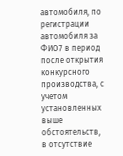автомобиля, по регистрации автомобиля за ФИО7 в период после открытия конкурсного производства, с учетом установленных выше обстоятельств, в отсутствие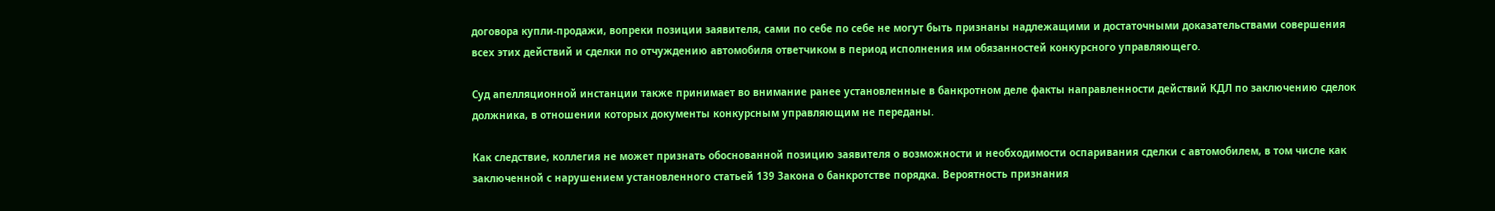договора купли-продажи, вопреки позиции заявителя, сами по себе по себе не могут быть признаны надлежащими и достаточными доказательствами совершения всех этих действий и сделки по отчуждению автомобиля ответчиком в период исполнения им обязанностей конкурсного управляющего.

Суд апелляционной инстанции также принимает во внимание ранее установленные в банкротном деле факты направленности действий КДЛ по заключению сделок должника, в отношении которых документы конкурсным управляющим не переданы.

Как следствие, коллегия не может признать обоснованной позицию заявителя о возможности и необходимости оспаривания сделки с автомобилем, в том числе как заключенной с нарушением установленного статьей 139 Закона о банкротстве порядка. Вероятность признания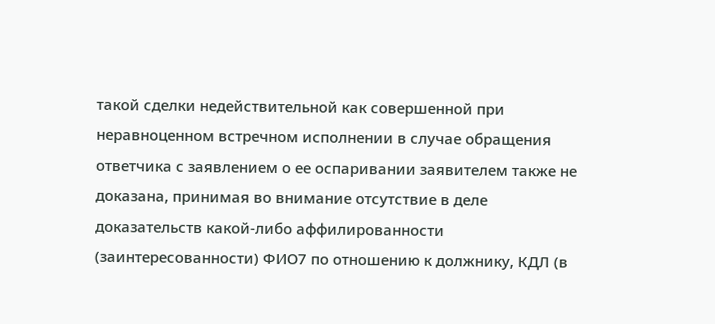такой сделки недействительной как совершенной при неравноценном встречном исполнении в случае обращения ответчика с заявлением о ее оспаривании заявителем также не доказана, принимая во внимание отсутствие в деле доказательств какой-либо аффилированности (заинтересованности) ФИО7 по отношению к должнику, КДЛ (в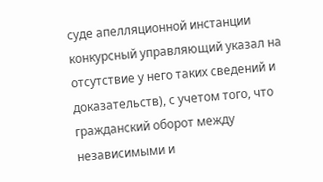суде апелляционной инстанции конкурсный управляющий указал на отсутствие у него таких сведений и доказательств), с учетом того, что гражданский оборот между независимыми и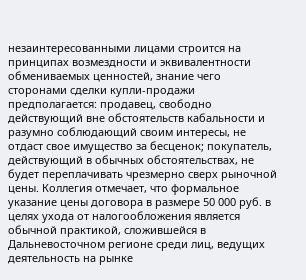незаинтересованными лицами строится на принципах возмездности и эквивалентности обмениваемых ценностей, знание чего сторонами сделки купли-продажи предполагается: продавец, свободно действующий вне обстоятельств кабальности и разумно соблюдающий своим интересы, не отдаст свое имущество за бесценок; покупатель, действующий в обычных обстоятельствах, не будет переплачивать чрезмерно сверх рыночной цены. Коллегия отмечает, что формальное указание цены договора в размере 50 000 руб. в целях ухода от налогообложения является обычной практикой, сложившейся в Дальневосточном регионе среди лиц, ведущих деятельность на рынке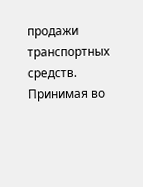продажи транспортных средств. Принимая во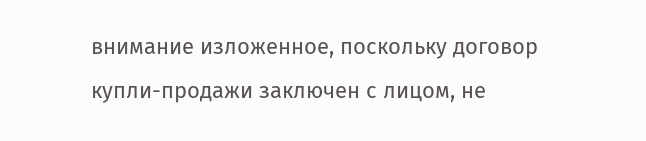внимание изложенное, поскольку договор купли-продажи заключен с лицом, не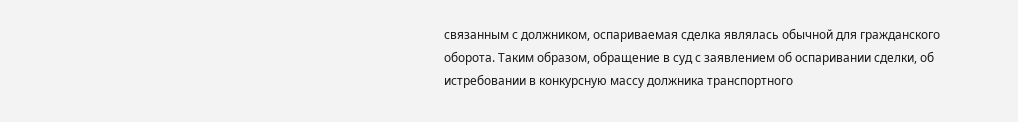связанным с должником, оспариваемая сделка являлась обычной для гражданского оборота. Таким образом, обращение в суд с заявлением об оспаривании сделки, об истребовании в конкурсную массу должника транспортного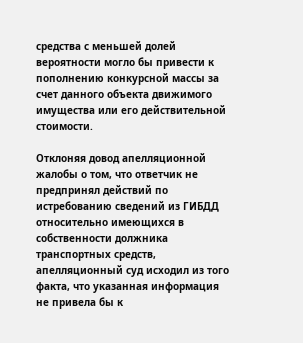средства с меньшей долей вероятности могло бы привести к пополнению конкурсной массы за счет данного объекта движимого имущества или его действительной стоимости.

Отклоняя довод апелляционной жалобы о том, что ответчик не предпринял действий по истребованию сведений из ГИБДД относительно имеющихся в собственности должника транспортных средств, апелляционный суд исходил из того факта, что указанная информация не привела бы к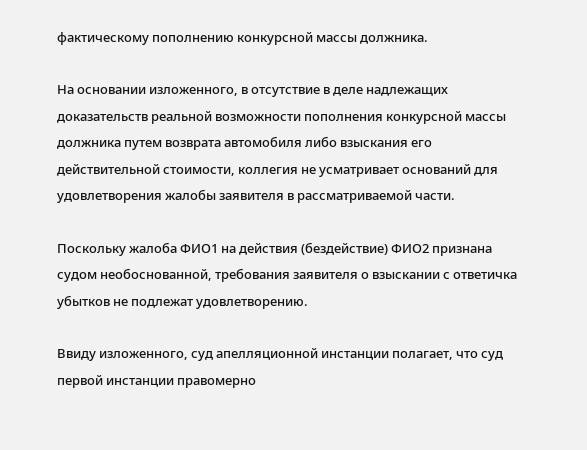фактическому пополнению конкурсной массы должника.

На основании изложенного, в отсутствие в деле надлежащих доказательств реальной возможности пополнения конкурсной массы должника путем возврата автомобиля либо взыскания его действительной стоимости, коллегия не усматривает оснований для удовлетворения жалобы заявителя в рассматриваемой части.

Поскольку жалоба ФИО1 на действия (бездействие) ФИО2 признана судом необоснованной, требования заявителя о взыскании с ответичка убытков не подлежат удовлетворению.

Ввиду изложенного, суд апелляционной инстанции полагает, что суд первой инстанции правомерно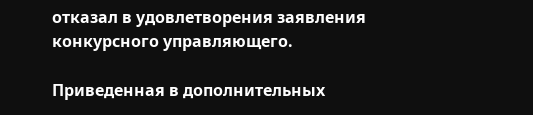отказал в удовлетворения заявления конкурсного управляющего.

Приведенная в дополнительных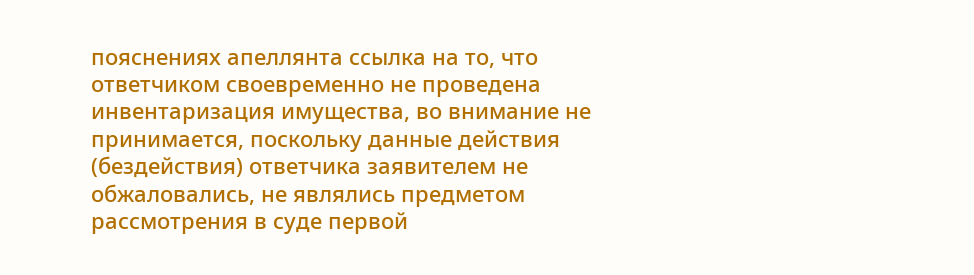пояснениях апеллянта ссылка на то, что ответчиком своевременно не проведена инвентаризация имущества, во внимание не принимается, поскольку данные действия (бездействия) ответчика заявителем не обжаловались, не являлись предметом рассмотрения в суде первой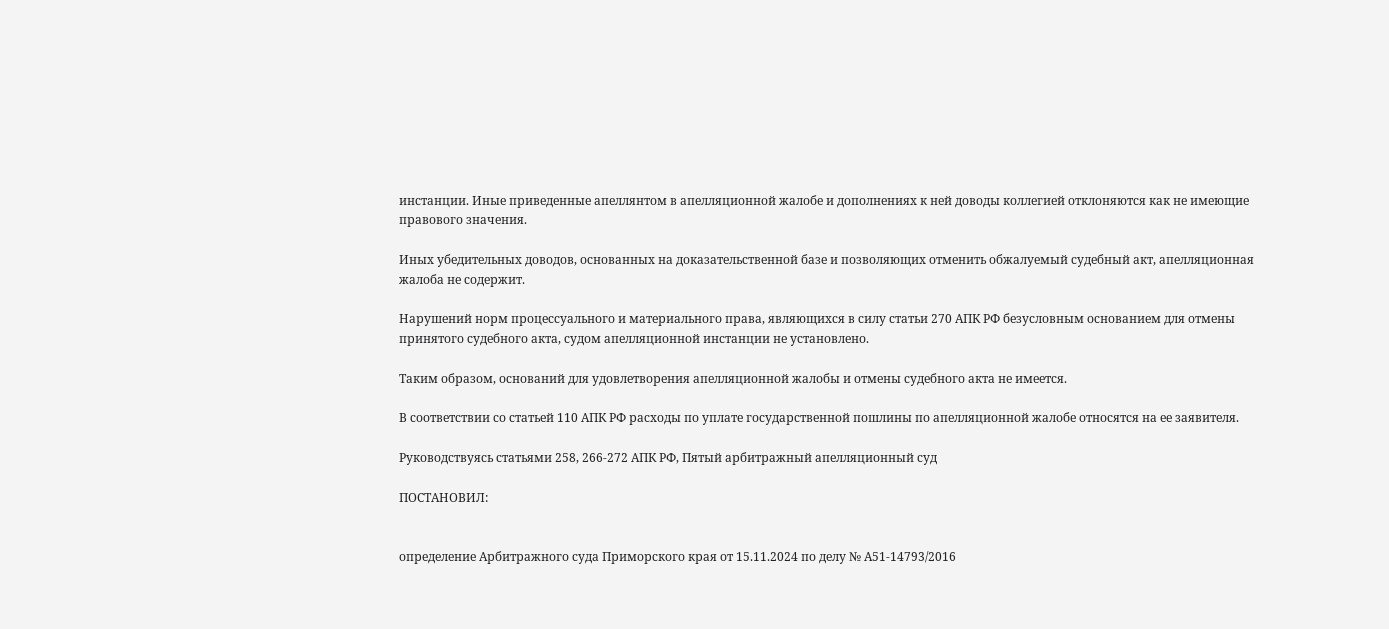инстанции. Иные приведенные апеллянтом в апелляционной жалобе и дополнениях к ней доводы коллегией отклоняются как не имеющие правового значения.

Иных убедительных доводов, основанных на доказательственной базе и позволяющих отменить обжалуемый судебный акт, апелляционная жалоба не содержит.

Нарушений норм процессуального и материального права, являющихся в силу статьи 270 АПК РФ безусловным основанием для отмены принятого судебного акта, судом апелляционной инстанции не установлено.

Таким образом, оснований для удовлетворения апелляционной жалобы и отмены судебного акта не имеется.

В соответствии со статьей 110 АПК РФ расходы по уплате государственной пошлины по апелляционной жалобе относятся на ее заявителя.

Руководствуясь статьями 258, 266-272 АПК РФ, Пятый арбитражный апелляционный суд

ПОСТАНОВИЛ:


определение Арбитражного суда Приморского края от 15.11.2024 по делу № А51-14793/2016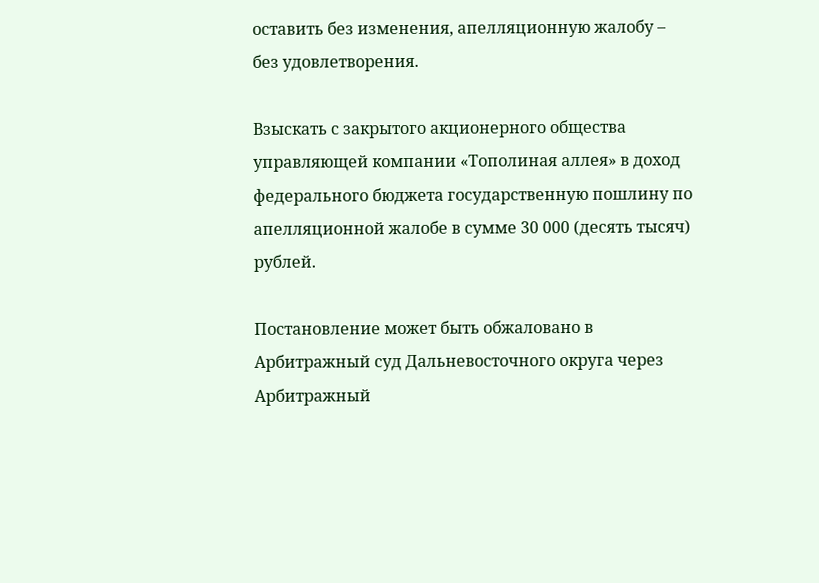оставить без изменения, апелляционную жалобу – без удовлетворения.

Взыскать с закрытого акционерного общества управляющей компании «Тополиная аллея» в доход федерального бюджета государственную пошлину по апелляционной жалобе в сумме 30 000 (десять тысяч) рублей.

Постановление может быть обжаловано в Арбитражный суд Дальневосточного округа через Арбитражный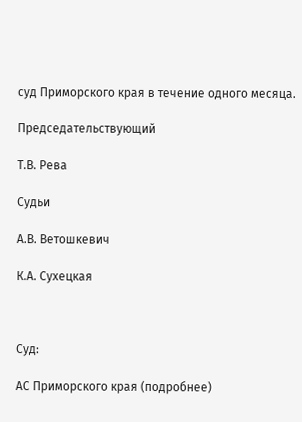суд Приморского края в течение одного месяца.

Председательствующий

Т.В. Рева

Судьи

А.В. Ветошкевич

К.А. Сухецкая



Суд:

АС Приморского края (подробнее)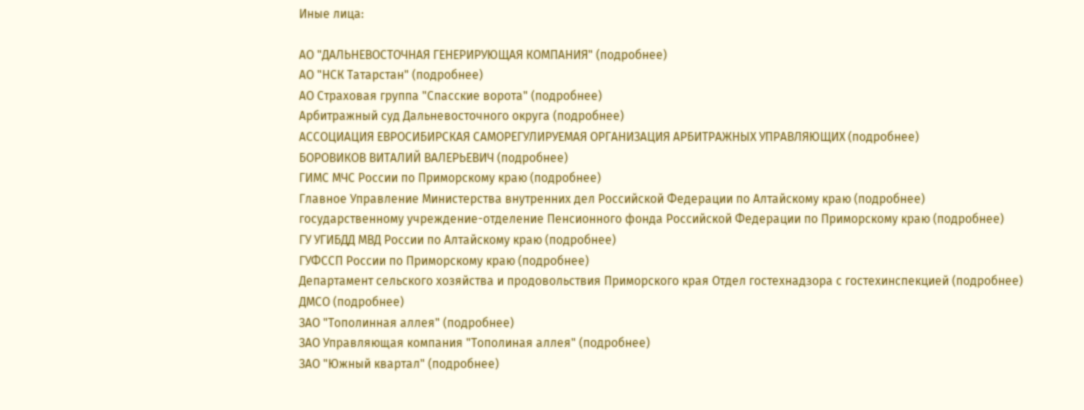Иные лица:

АО "ДАЛЬНЕВОСТОЧНАЯ ГЕНЕРИРУЮЩАЯ КОМПАНИЯ" (подробнее)
АО "НСК Татарстан" (подробнее)
АО Страховая группа "Спасские ворота" (подробнее)
Арбитражный суд Дальневосточного округа (подробнее)
АССОЦИАЦИЯ ЕВРОСИБИРСКАЯ САМОРЕГУЛИРУЕМАЯ ОРГАНИЗАЦИЯ АРБИТРАЖНЫХ УПРАВЛЯЮЩИХ (подробнее)
БОРОВИКОВ ВИТАЛИЙ ВАЛЕРЬЕВИЧ (подробнее)
ГИМС МЧС России по Приморскому краю (подробнее)
Главное Управление Министерства внутренних дел Российской Федерации по Алтайскому краю (подробнее)
государственному учреждение-отделение Пенсионного фонда Российской Федерации по Приморскому краю (подробнее)
ГУ УГИБДД МВД России по Алтайскому краю (подробнее)
ГУФССП России по Приморскому краю (подробнее)
Департамент сельского хозяйства и продовольствия Приморского края Отдел гостехнадзора с гостехинспекцией (подробнее)
ДМСО (подробнее)
ЗАО "Тополинная аллея" (подробнее)
ЗАО Управляющая компания "Тополиная аллея" (подробнее)
ЗАО "Южный квартал" (подробнее)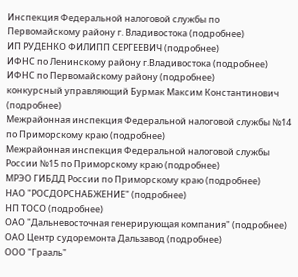Инспекция Федеральной налоговой службы по Первомайскому району г. Владивостока (подробнее)
ИП РУДЕНКО ФИЛИПП СЕРГЕЕВИЧ (подробнее)
ИФНС по Ленинскому району г.Владивостока (подробнее)
ИФНС по Первомайскому району (подробнее)
конкурсный управляющий Бурмак Максим Константинович (подробнее)
Межрайонная инспекция Федеральной налоговой службы №14 по Приморскому краю (подробнее)
Межрайонная инспекция Федеральной налоговой службы России №15 по Приморскому краю (подробнее)
МРЭО ГИБДД России по Приморскому краю (подробнее)
НАО "РОСДОРСНАБЖЕНИЕ" (подробнее)
НП ТОСО (подробнее)
ОАО "Дальневосточная генерирующая компания" (подробнее)
ОАО Центр судоремонта Дальзавод (подробнее)
ООО "Грааль"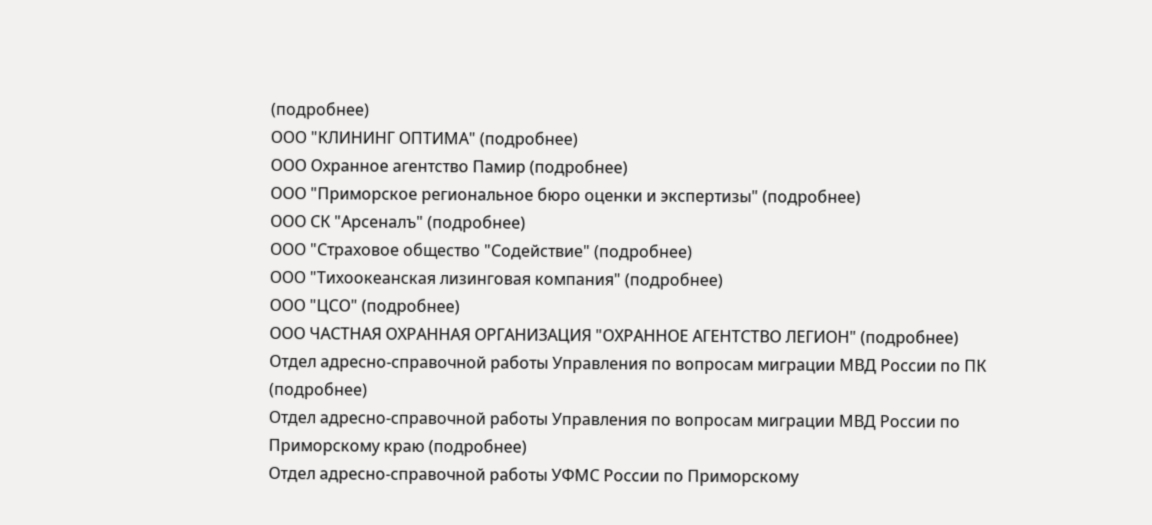(подробнее)
ООО "КЛИНИНГ ОПТИМА" (подробнее)
ООО Охранное агентство Памир (подробнее)
ООО "Приморское региональное бюро оценки и экспертизы" (подробнее)
ООО СК "Арсеналъ" (подробнее)
ООО "Страховое общество "Содействие" (подробнее)
ООО "Тихоокеанская лизинговая компания" (подробнее)
ООО "ЦСО" (подробнее)
ООО ЧАСТНАЯ ОХРАННАЯ ОРГАНИЗАЦИЯ "ОХРАННОЕ АГЕНТСТВО ЛЕГИОН" (подробнее)
Отдел адресно-справочной работы Управления по вопросам миграции МВД России по ПК (подробнее)
Отдел адресно-справочной работы Управления по вопросам миграции МВД России по Приморскому краю (подробнее)
Отдел адресно-справочной работы УФМС России по Приморскому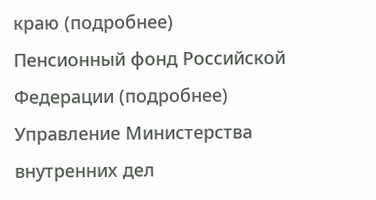краю (подробнее)
Пенсионный фонд Российской Федерации (подробнее)
Управление Министерства внутренних дел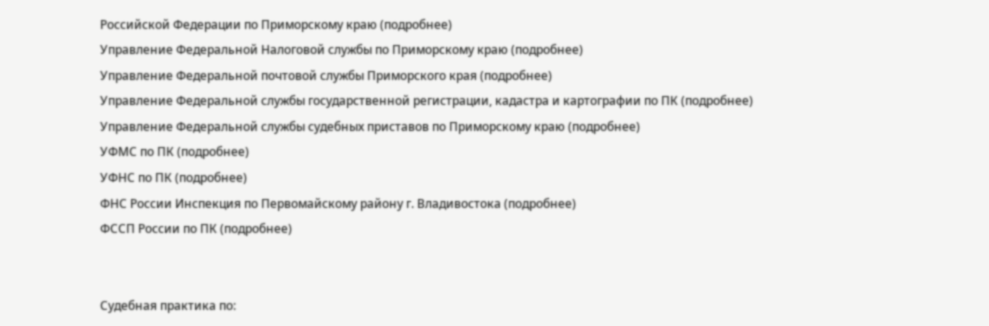Российской Федерации по Приморскому краю (подробнее)
Управление Федеральной Налоговой службы по Приморскому краю (подробнее)
Управление Федеральной почтовой службы Приморского края (подробнее)
Управление Федеральной службы государственной регистрации, кадастра и картографии по ПК (подробнее)
Управление Федеральной службы судебных приставов по Приморскому краю (подробнее)
УФМС по ПК (подробнее)
УФНС по ПК (подробнее)
ФНС России Инспекция по Первомайскому району г. Владивостока (подробнее)
ФССП России по ПК (подробнее)


Судебная практика по: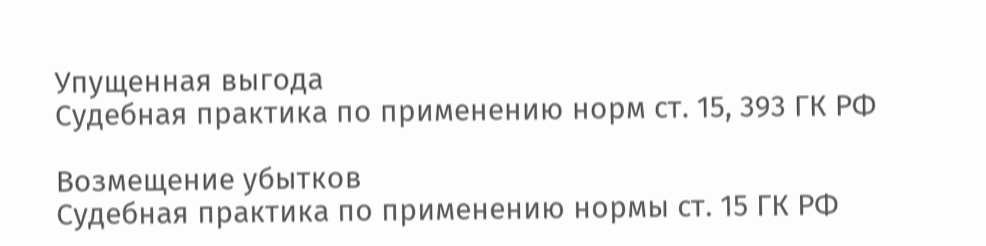Упущенная выгода
Судебная практика по применению норм ст. 15, 393 ГК РФ

Возмещение убытков
Судебная практика по применению нормы ст. 15 ГК РФ